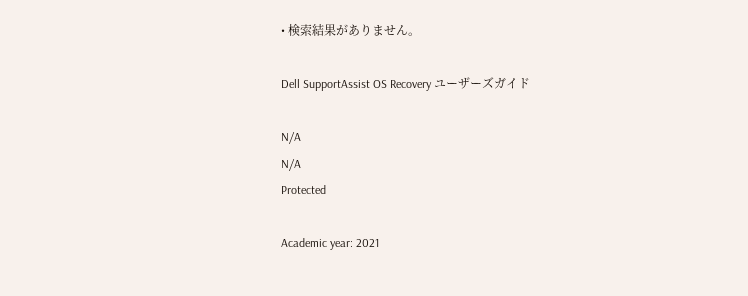• 検索結果がありません。

Dell SupportAssist OS Recovery ユーザーズガイド

N/A
N/A
Protected

Academic year: 2021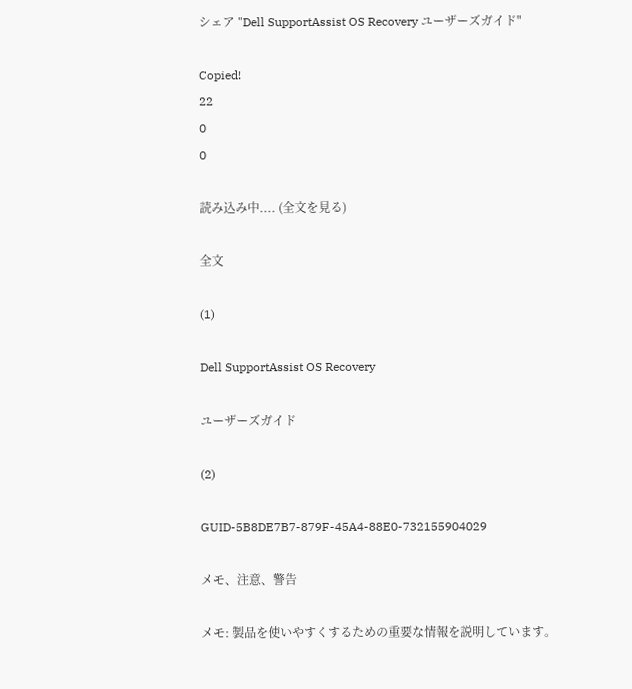シェア "Dell SupportAssist OS Recovery ユーザーズガイド"

Copied!
22
0
0

読み込み中.... (全文を見る)

全文

(1)

Dell SupportAssist OS Recovery

ユーザーズガイド

(2)

GUID-5B8DE7B7-879F-45A4-88E0-732155904029

メモ、注意、警告

メモ: 製品を使いやすくするための重要な情報を説明しています。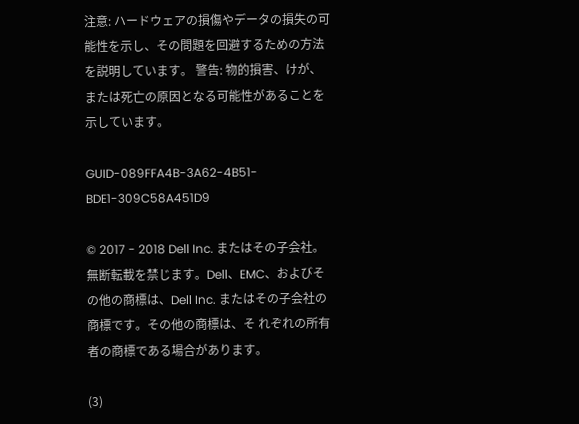注意: ハードウェアの損傷やデータの損失の可能性を示し、その問題を回避するための方法を説明しています。 警告: 物的損害、けが、または死亡の原因となる可能性があることを示しています。

GUID-089FFA4B-3A62-4B51-BDE1-309C58A451D9

© 2017 - 2018 Dell Inc. またはその子会社。無断転載を禁じます。Dell、EMC、およびその他の商標は、Dell Inc. またはその子会社の商標です。その他の商標は、そ れぞれの所有者の商標である場合があります。

(3)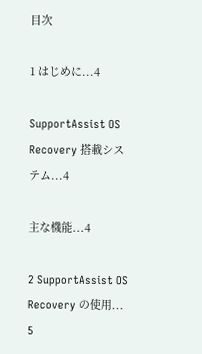目次

1 はじめに...4

SupportAssist OS Recovery 搭載システム...4

主な機能...4

2 SupportAssist OS Recovery の使用... 5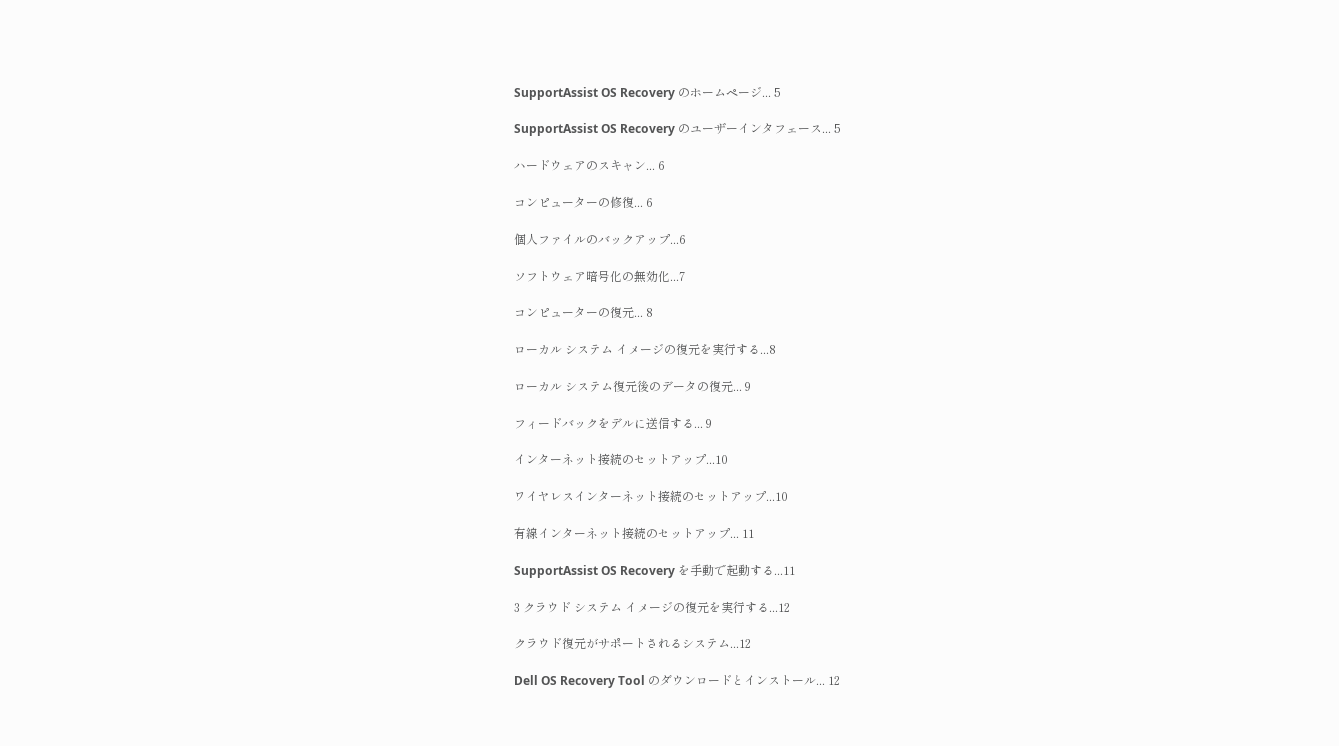SupportAssist OS Recovery のホームページ... 5

SupportAssist OS Recovery のユーザーインタフェース... 5

ハードウェアのスキャン... 6

コンピューターの修復... 6

個人ファイルのバックアップ...6

ソフトウェア暗号化の無効化...7

コンピューターの復元... 8

ローカル システム イメージの復元を実行する...8

ローカル システム復元後のデータの復元... 9

フィードバックをデルに送信する... 9

インターネット接続のセットアップ...10

ワイヤレスインターネット接続のセットアップ...10

有線インターネット接続のセットアップ... 11

SupportAssist OS Recovery を手動で起動する...11

3 クラウド システム イメージの復元を実行する...12

クラウド復元がサポートされるシステム...12

Dell OS Recovery Tool のダウンロードとインストール... 12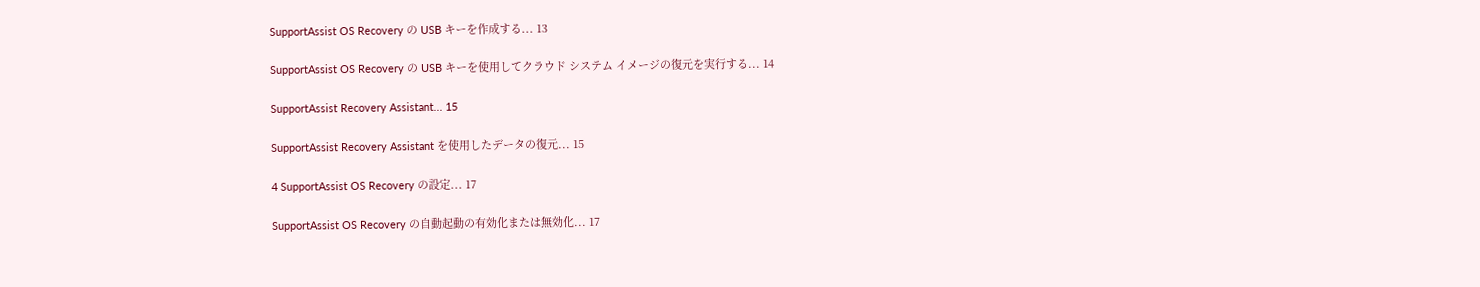SupportAssist OS Recovery の USB キーを作成する... 13

SupportAssist OS Recovery の USB キーを使用してクラウド システム イメージの復元を実行する... 14

SupportAssist Recovery Assistant... 15

SupportAssist Recovery Assistant を使用したデータの復元... 15

4 SupportAssist OS Recovery の設定... 17

SupportAssist OS Recovery の自動起動の有効化または無効化... 17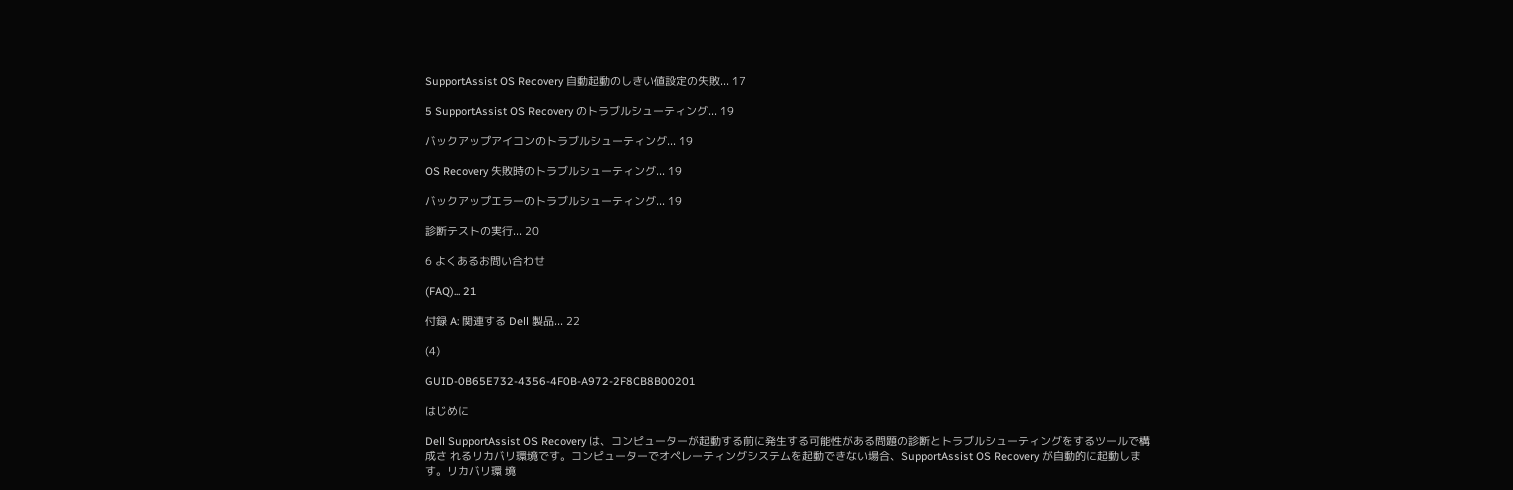SupportAssist OS Recovery 自動起動のしきい値設定の失敗... 17

5 SupportAssist OS Recovery のトラブルシューティング... 19

バックアップアイコンのトラブルシューティング... 19

OS Recovery 失敗時のトラブルシューティング... 19

バックアップエラーのトラブルシューティング... 19

診断テストの実行... 20

6 よくあるお問い合わせ

(FAQ)... 21

付録 A: 関連する Dell 製品... 22

(4)

GUID-0B65E732-4356-4F0B-A972-2F8CB8B00201

はじめに

Dell SupportAssist OS Recovery は、コンピューターが起動する前に発生する可能性がある問題の診断とトラブルシューティングをするツールで構成さ れるリカバリ環境です。コンピューターでオペレーティングシステムを起動できない場合、SupportAssist OS Recovery が自動的に起動します。リカバリ環 境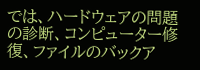では、ハードウェアの問題の診断、コンピューター修復、ファイルのバックア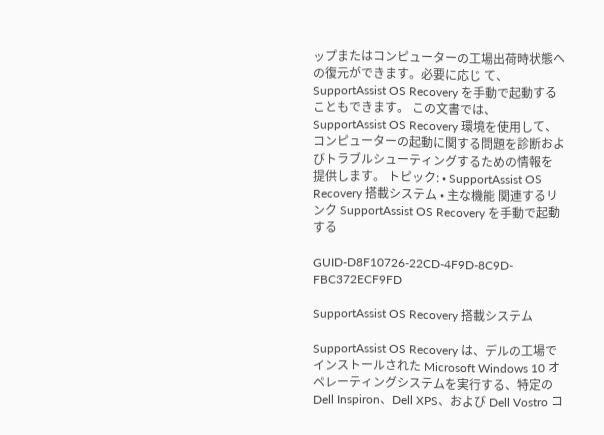ップまたはコンピューターの工場出荷時状態への復元ができます。必要に応じ て、SupportAssist OS Recovery を手動で起動することもできます。 この文書では、SupportAssist OS Recovery 環境を使用して、コンピューターの起動に関する問題を診断およびトラブルシューティングするための情報を 提供します。 トピック: • SupportAssist OS Recovery 搭載システム • 主な機能 関連するリンク SupportAssist OS Recovery を手動で起動する

GUID-D8F10726-22CD-4F9D-8C9D-FBC372ECF9FD

SupportAssist OS Recovery 搭載システム

SupportAssist OS Recovery は、デルの工場でインストールされた Microsoft Windows 10 オペレーティングシステムを実行する、特定の Dell Inspiron、Dell XPS、および Dell Vostro コ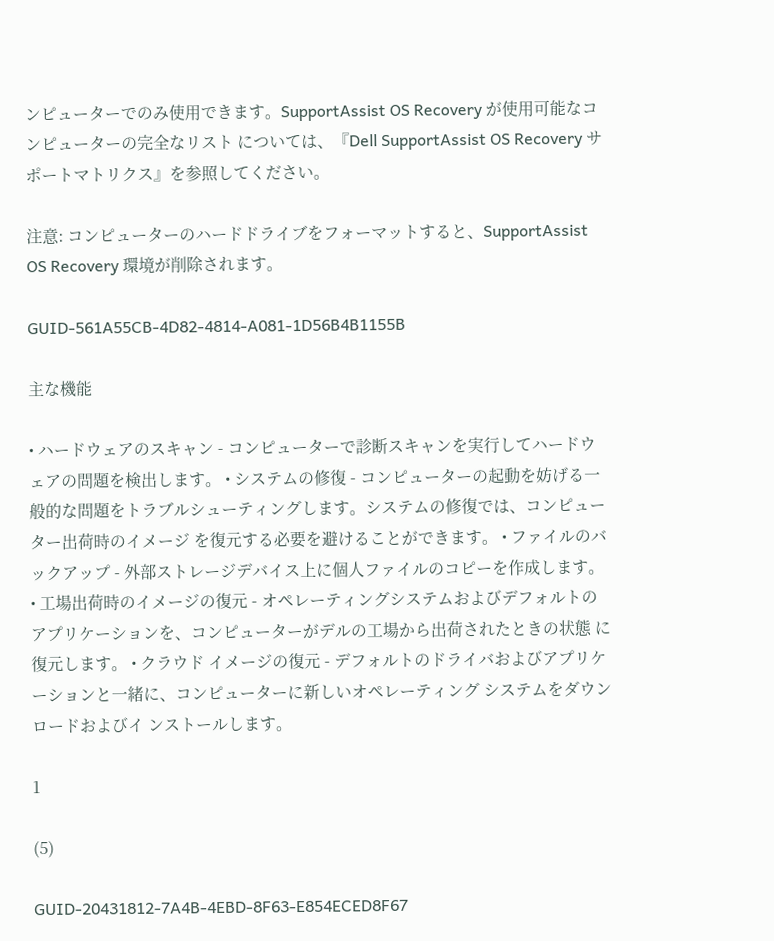ンピューターでのみ使用できます。SupportAssist OS Recovery が使用可能なコンピューターの完全なリスト については、『Dell SupportAssist OS Recovery サポートマトリクス』を参照してください。

注意: コンピューターのハードドライブをフォーマットすると、SupportAssist OS Recovery 環境が削除されます。

GUID-561A55CB-4D82-4814-A081-1D56B4B1155B

主な機能

• ハードウェアのスキャン - コンピューターで診断スキャンを実行してハードウェアの問題を検出します。 • システムの修復 - コンピューターの起動を妨げる一般的な問題をトラブルシューティングします。システムの修復では、コンピューター出荷時のイメージ を復元する必要を避けることができます。 • ファイルのバックアップ - 外部ストレージデバイス上に個人ファイルのコピーを作成します。 • 工場出荷時のイメージの復元 - オペレーティングシステムおよびデフォルトのアプリケーションを、コンピューターがデルの工場から出荷されたときの状態 に復元します。 • クラウド イメージの復元 - デフォルトのドライバおよびアプリケーションと一緒に、コンピューターに新しいオペレーティング システムをダウンロードおよびイ ンストールします。

1

(5)

GUID-20431812-7A4B-4EBD-8F63-E854ECED8F67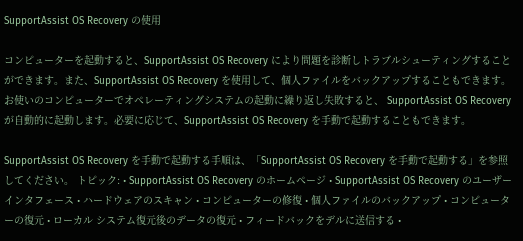SupportAssist OS Recovery の使用

コンピューターを起動すると、SupportAssist OS Recovery により問題を診断しトラブルシューティングすることができます。また、SupportAssist OS Recovery を使用して、個人ファイルをバックアップすることもできます。お使いのコンピューターでオペレーティングシステムの起動に繰り返し失敗すると、 SupportAssist OS Recovery が自動的に起動します。必要に応じて、SupportAssist OS Recovery を手動で起動することもできます。

SupportAssist OS Recovery を手動で起動する手順は、「SupportAssist OS Recovery を手動で起動する」を参照してください。 トピック: • SupportAssist OS Recovery のホームページ • SupportAssist OS Recovery のユーザーインタフェース • ハードウェアのスキャン • コンピューターの修復 • 個人ファイルのバックアップ • コンピューターの復元 • ローカル システム復元後のデータの復元 • フィードバックをデルに送信する •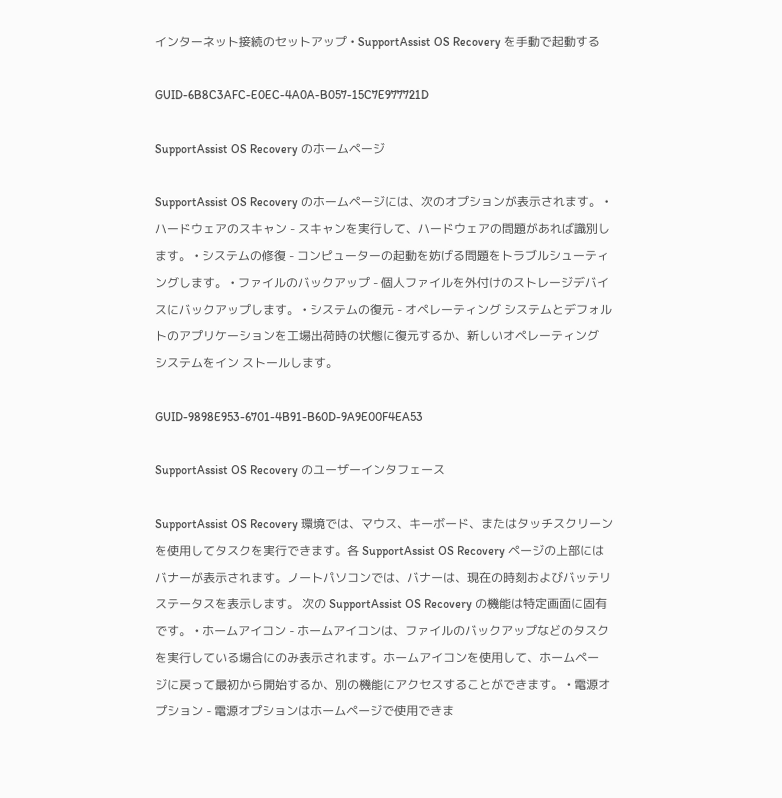インターネット接続のセットアップ • SupportAssist OS Recovery を手動で起動する

GUID-6B8C3AFC-E0EC-4A0A-B057-15C7E977721D

SupportAssist OS Recovery のホームページ

SupportAssist OS Recovery のホームページには、次のオプションが表示されます。 • ハードウェアのスキャン - スキャンを実行して、ハードウェアの問題があれば識別します。 • システムの修復 - コンピューターの起動を妨げる問題をトラブルシューティングします。 • ファイルのバックアップ - 個人ファイルを外付けのストレージデバイスにバックアップします。 • システムの復元 - オペレーティング システムとデフォルトのアプリケーションを工場出荷時の状態に復元するか、新しいオペレーティング システムをイン ストールします。

GUID-9898E953-6701-4B91-B60D-9A9E00F4EA53

SupportAssist OS Recovery のユーザーインタフェース

SupportAssist OS Recovery 環境では、マウス、キーボード、またはタッチスクリーンを使用してタスクを実行できます。各 SupportAssist OS Recovery ページの上部にはバナーが表示されます。ノートパソコンでは、バナーは、現在の時刻およびバッテリステータスを表示します。 次の SupportAssist OS Recovery の機能は特定画面に固有です。 • ホームアイコン - ホームアイコンは、ファイルのバックアップなどのタスクを実行している場合にのみ表示されます。ホームアイコンを使用して、ホームペー ジに戻って最初から開始するか、別の機能にアクセスすることができます。 • 電源オプション - 電源オプションはホームページで使用できま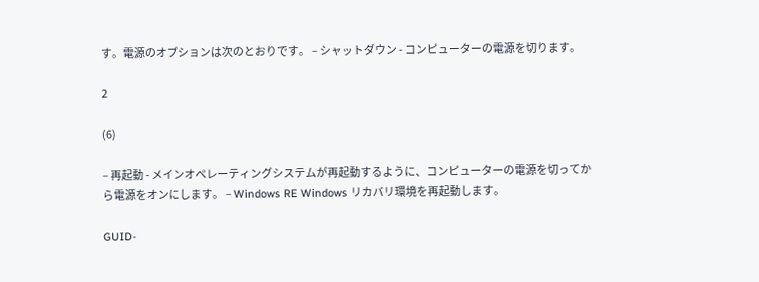す。電源のオプションは次のとおりです。 – シャットダウン - コンピューターの電源を切ります。

2

(6)

– 再起動 - メインオペレーティングシステムが再起動するように、コンピューターの電源を切ってから電源をオンにします。 – Windows RE Windows リカバリ環境を再起動します。

GUID-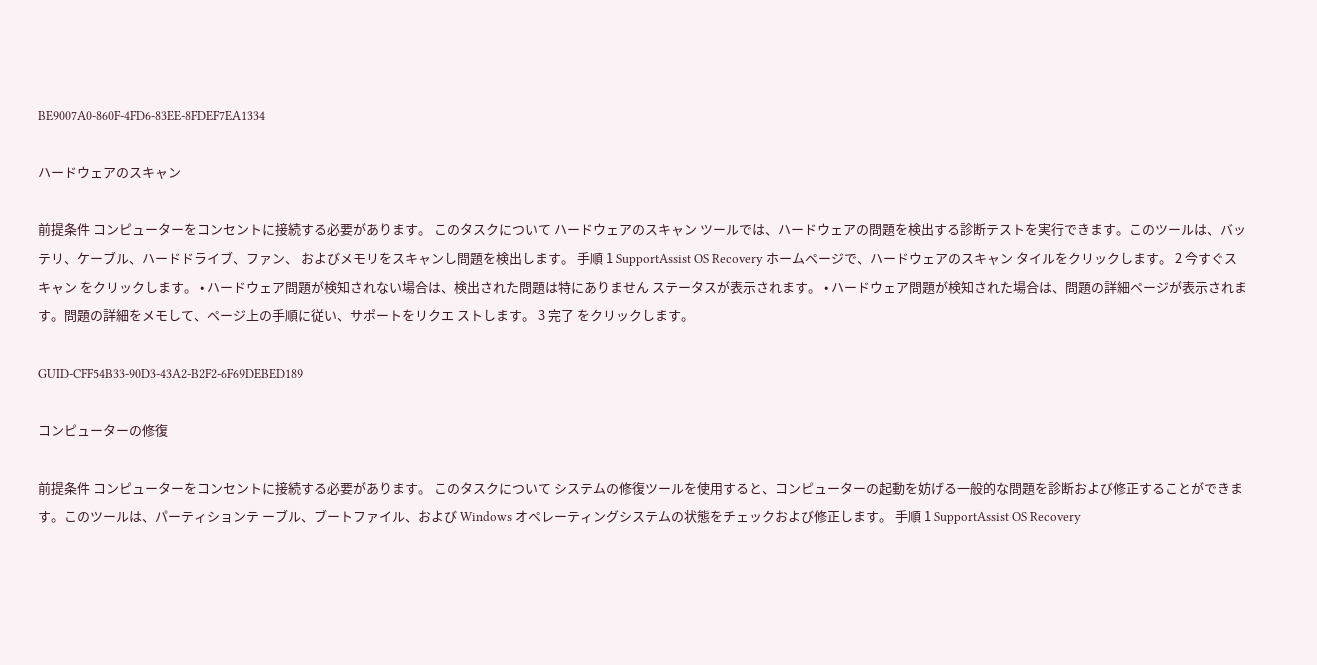BE9007A0-860F-4FD6-83EE-8FDEF7EA1334

ハードウェアのスキャン

前提条件 コンピューターをコンセントに接続する必要があります。 このタスクについて ハードウェアのスキャン ツールでは、ハードウェアの問題を検出する診断テストを実行できます。このツールは、バッテリ、ケーブル、ハードドライブ、ファン、 およびメモリをスキャンし問題を検出します。 手順 1 SupportAssist OS Recovery ホームページで、ハードウェアのスキャン タイルをクリックします。 2 今すぐスキャン をクリックします。 • ハードウェア問題が検知されない場合は、検出された問題は特にありません ステータスが表示されます。 • ハードウェア問題が検知された場合は、問題の詳細ページが表示されます。問題の詳細をメモして、ページ上の手順に従い、サポートをリクエ ストします。 3 完了 をクリックします。

GUID-CFF54B33-90D3-43A2-B2F2-6F69DEBED189

コンピューターの修復

前提条件 コンピューターをコンセントに接続する必要があります。 このタスクについて システムの修復ツールを使用すると、コンピューターの起動を妨げる一般的な問題を診断および修正することができます。このツールは、パーティションテ ーブル、ブートファイル、および Windows オペレーティングシステムの状態をチェックおよび修正します。 手順 1 SupportAssist OS Recovery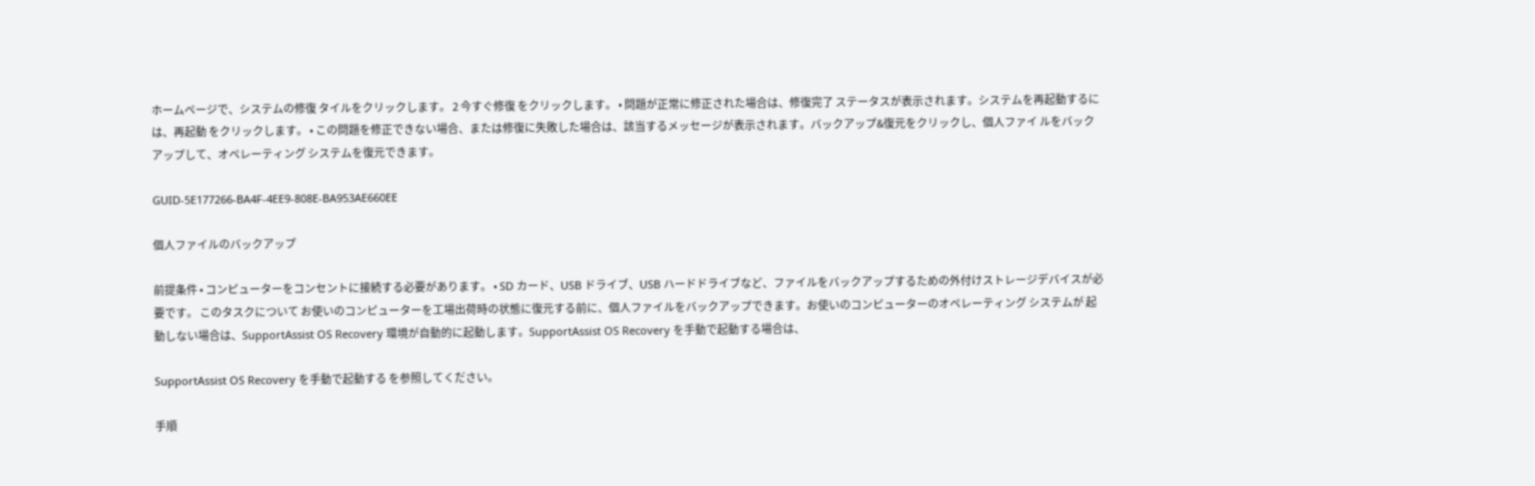ホームページで、システムの修復 タイルをクリックします。 2 今すぐ修復 をクリックします。 • 問題が正常に修正された場合は、修復完了 ステータスが表示されます。システムを再起動するには、再起動 をクリックします。 • この問題を修正できない場合、または修復に失敗した場合は、該当するメッセージが表示されます。バックアップ&復元をクリックし、個人ファイ ルをバックアップして、オペレーティング システムを復元できます。

GUID-5E177266-BA4F-4EE9-808E-BA953AE660EE

個人ファイルのバックアップ

前提条件 • コンピューターをコンセントに接続する必要があります。 • SD カード、USB ドライブ、USB ハードドライブなど、ファイルをバックアップするための外付けストレージデバイスが必要です。 このタスクについて お使いのコンピューターを工場出荷時の状態に復元する前に、個人ファイルをバックアップできます。お使いのコンピューターのオペレーティング システムが 起動しない場合は、SupportAssist OS Recovery 環境が自動的に起動します。SupportAssist OS Recovery を手動で起動する場合は、

SupportAssist OS Recovery を手動で起動する を参照してください。

手順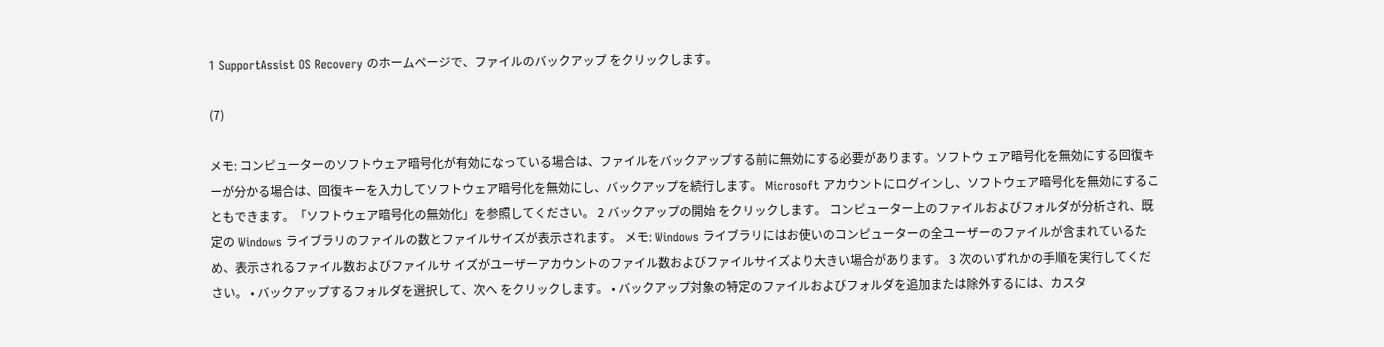1 SupportAssist OS Recovery のホームページで、ファイルのバックアップ をクリックします。

(7)

メモ: コンピューターのソフトウェア暗号化が有効になっている場合は、ファイルをバックアップする前に無効にする必要があります。ソフトウ ェア暗号化を無効にする回復キーが分かる場合は、回復キーを入力してソフトウェア暗号化を無効にし、バックアップを続行します。 Microsoft アカウントにログインし、ソフトウェア暗号化を無効にすることもできます。「ソフトウェア暗号化の無効化」を参照してください。 2 バックアップの開始 をクリックします。 コンピューター上のファイルおよびフォルダが分析され、既定の Windows ライブラリのファイルの数とファイルサイズが表示されます。 メモ: Windows ライブラリにはお使いのコンピューターの全ユーザーのファイルが含まれているため、表示されるファイル数およびファイルサ イズがユーザーアカウントのファイル数およびファイルサイズより大きい場合があります。 3 次のいずれかの手順を実行してください。 • バックアップするフォルダを選択して、次へ をクリックします。 • バックアップ対象の特定のファイルおよびフォルダを追加または除外するには、カスタ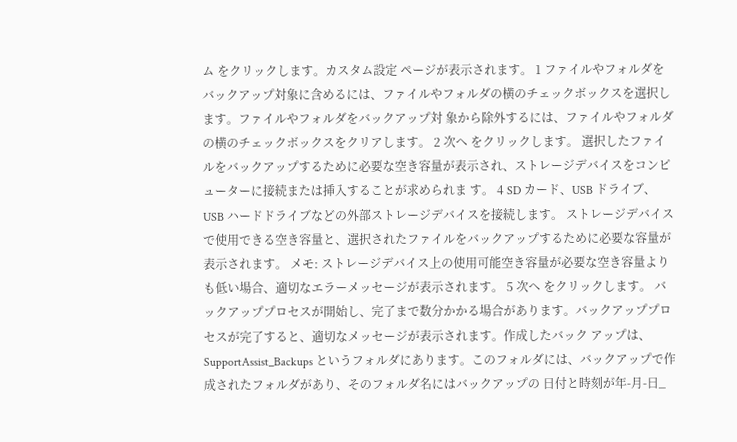ム をクリックします。カスタム設定 ページが表示されます。 1 ファイルやフォルダをバックアップ対象に含めるには、ファイルやフォルダの横のチェックボックスを選択します。ファイルやフォルダをバックアップ対 象から除外するには、ファイルやフォルダの横のチェックボックスをクリアします。 2 次へ をクリックします。 選択したファイルをバックアップするために必要な空き容量が表示され、ストレージデバイスをコンピューターに接続または挿入することが求められま す。 4 SD カード、USB ドライブ、USB ハードドライブなどの外部ストレージデバイスを接続します。 ストレージデバイスで使用できる空き容量と、選択されたファイルをバックアップするために必要な容量が表示されます。 メモ: ストレージデバイス上の使用可能空き容量が必要な空き容量よりも低い場合、適切なエラーメッセージが表示されます。 5 次へ をクリックします。 バックアッププロセスが開始し、完了まで数分かかる場合があります。バックアッププロセスが完了すると、適切なメッセージが表示されます。作成したバック アップは、SupportAssist_Backups というフォルダにあります。このフォルダには、バックアップで作成されたフォルダがあり、そのフォルダ名にはバックアップの 日付と時刻が年-月-日_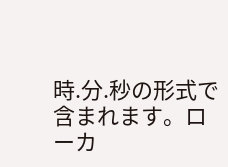時.分.秒の形式で含まれます。ローカ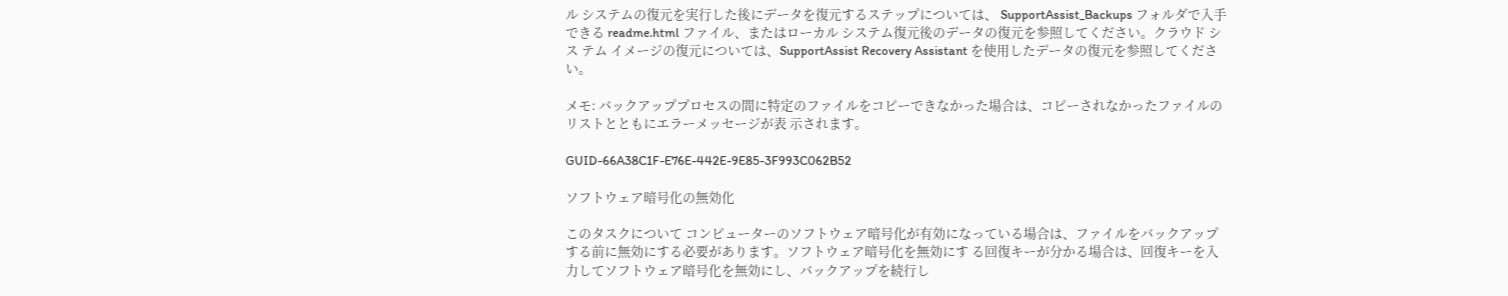ル システムの復元を実行した後にデータを復元するステップについては、 SupportAssist_Backups フォルダで入手できる readme.html ファイル、またはローカル システム復元後のデータの復元を参照してください。クラウド シス テム イメージの復元については、SupportAssist Recovery Assistant を使用したデータの復元を参照してください。

メモ: バックアッププロセスの間に特定のファイルをコピーできなかった場合は、コピーされなかったファイルのリストとともにエラーメッセージが表 示されます。

GUID-66A38C1F-E76E-442E-9E85-3F993C062B52

ソフトウェア暗号化の無効化

このタスクについて コンピューターのソフトウェア暗号化が有効になっている場合は、ファイルをバックアップする前に無効にする必要があります。ソフトウェア暗号化を無効にす る回復キーが分かる場合は、回復キーを入力してソフトウェア暗号化を無効にし、バックアップを続行し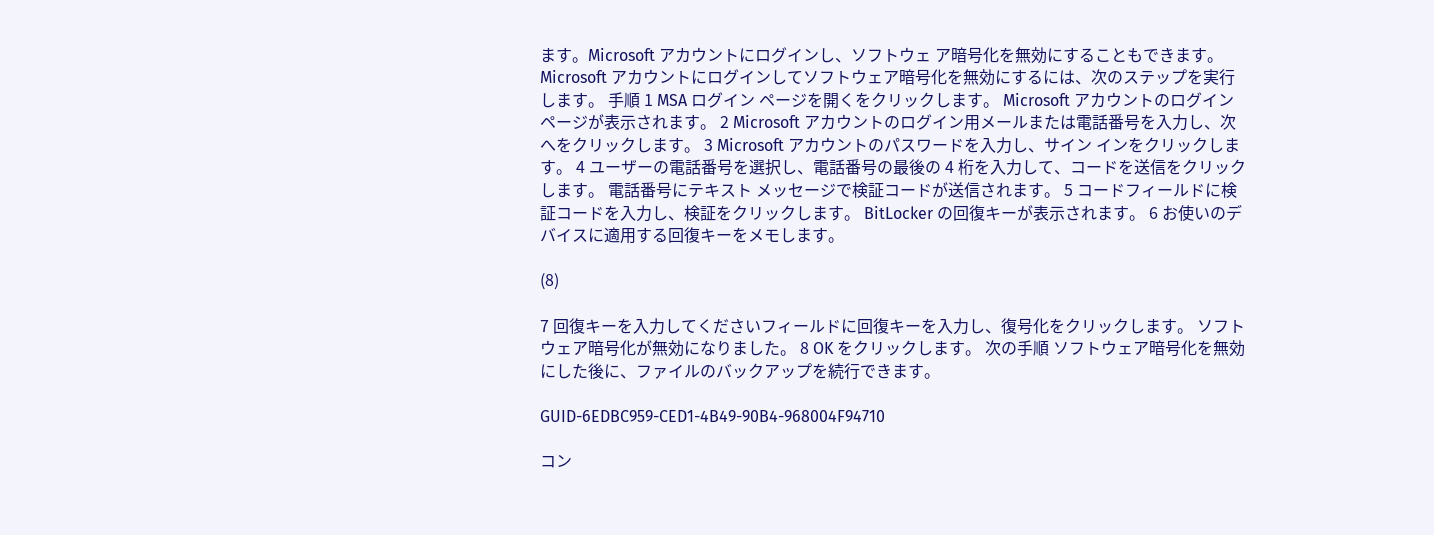ます。Microsoft アカウントにログインし、ソフトウェ ア暗号化を無効にすることもできます。 Microsoft アカウントにログインしてソフトウェア暗号化を無効にするには、次のステップを実行します。 手順 1 MSA ログイン ページを開くをクリックします。 Microsoft アカウントのログイン ページが表示されます。 2 Microsoft アカウントのログイン用メールまたは電話番号を入力し、次へをクリックします。 3 Microsoft アカウントのパスワードを入力し、サイン インをクリックします。 4 ユーザーの電話番号を選択し、電話番号の最後の 4 桁を入力して、コードを送信をクリックします。 電話番号にテキスト メッセージで検証コードが送信されます。 5 コードフィールドに検証コードを入力し、検証をクリックします。 BitLocker の回復キーが表示されます。 6 お使いのデバイスに適用する回復キーをメモします。

(8)

7 回復キーを入力してくださいフィールドに回復キーを入力し、復号化をクリックします。 ソフトウェア暗号化が無効になりました。 8 OK をクリックします。 次の手順 ソフトウェア暗号化を無効にした後に、ファイルのバックアップを続行できます。

GUID-6EDBC959-CED1-4B49-90B4-968004F94710

コン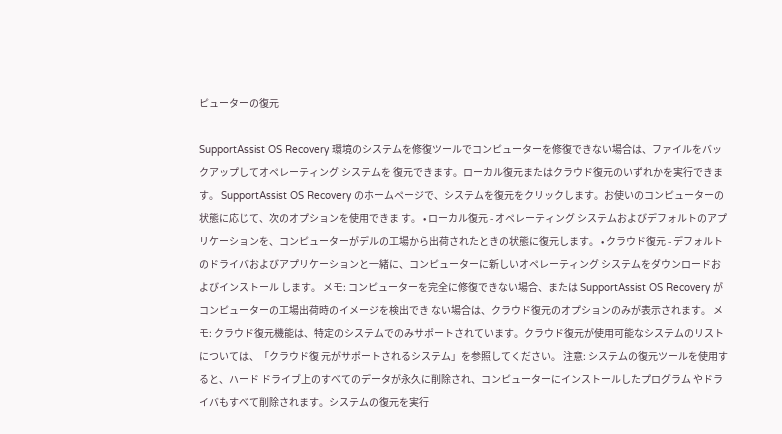ピューターの復元

SupportAssist OS Recovery 環境のシステムを修復ツールでコンピューターを修復できない場合は、ファイルをバックアップしてオペレーティング システムを 復元できます。ローカル復元またはクラウド復元のいずれかを実行できます。 SupportAssist OS Recovery のホームページで、システムを復元をクリックします。お使いのコンピューターの状態に応じて、次のオプションを使用できま す。 • ローカル復元 - オペレーティング システムおよびデフォルトのアプリケーションを、コンピューターがデルの工場から出荷されたときの状態に復元します。 • クラウド復元 - デフォルトのドライバおよびアプリケーションと一緒に、コンピューターに新しいオペレーティング システムをダウンロードおよびインストール します。 メモ: コンピューターを完全に修復できない場合、または SupportAssist OS Recovery がコンピューターの工場出荷時のイメージを検出でき ない場合は、クラウド復元のオプションのみが表示されます。 メモ: クラウド復元機能は、特定のシステムでのみサポートされています。クラウド復元が使用可能なシステムのリストについては、「クラウド復 元がサポートされるシステム」を参照してください。 注意: システムの復元ツールを使用すると、ハード ドライブ上のすべてのデータが永久に削除され、コンピューターにインストールしたプログラム やドライバもすべて削除されます。システムの復元を実行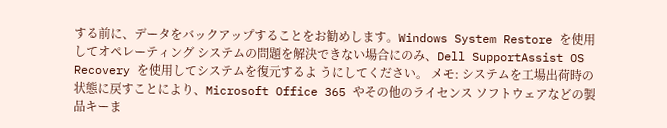する前に、データをバックアップすることをお勧めします。Windows System Restore を使用してオペレーティング システムの問題を解決できない場合にのみ、Dell SupportAssist OS Recovery を使用してシステムを復元するよ うにしてください。 メモ: システムを工場出荷時の状態に戻すことにより、Microsoft Office 365 やその他のライセンス ソフトウェアなどの製品キーま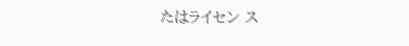たはライセン ス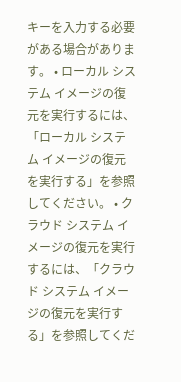キーを入力する必要がある場合があります。 • ローカル システム イメージの復元を実行するには、「ローカル システム イメージの復元を実行する」を参照してください。 • クラウド システム イメージの復元を実行するには、「クラウド システム イメージの復元を実行する」を参照してくだ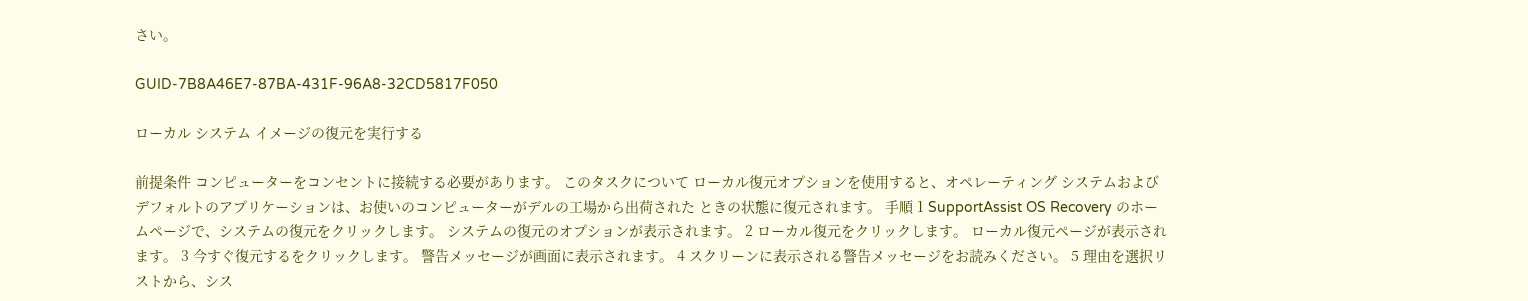さい。

GUID-7B8A46E7-87BA-431F-96A8-32CD5817F050

ローカル システム イメージの復元を実行する

前提条件 コンピューターをコンセントに接続する必要があります。 このタスクについて ローカル復元オプションを使用すると、オペレーティング システムおよびデフォルトのアプリケーションは、お使いのコンピューターがデルの工場から出荷された ときの状態に復元されます。 手順 1 SupportAssist OS Recovery のホームページで、システムの復元をクリックします。 システムの復元のオプションが表示されます。 2 ローカル復元をクリックします。 ローカル復元ページが表示されます。 3 今すぐ復元するをクリックします。 警告メッセージが画面に表示されます。 4 スクリーンに表示される警告メッセージをお読みください。 5 理由を選択リストから、シス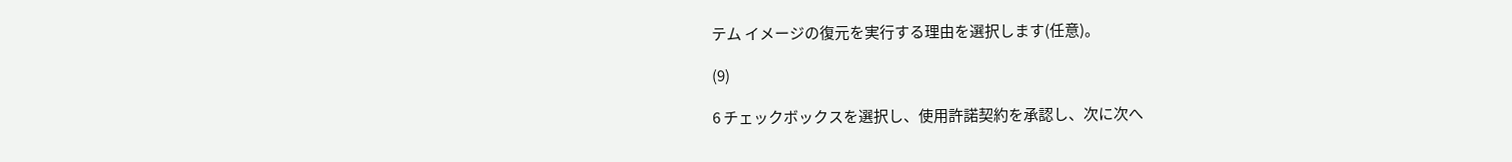テム イメージの復元を実行する理由を選択します(任意)。

(9)

6 チェックボックスを選択し、使用許諾契約を承認し、次に次へ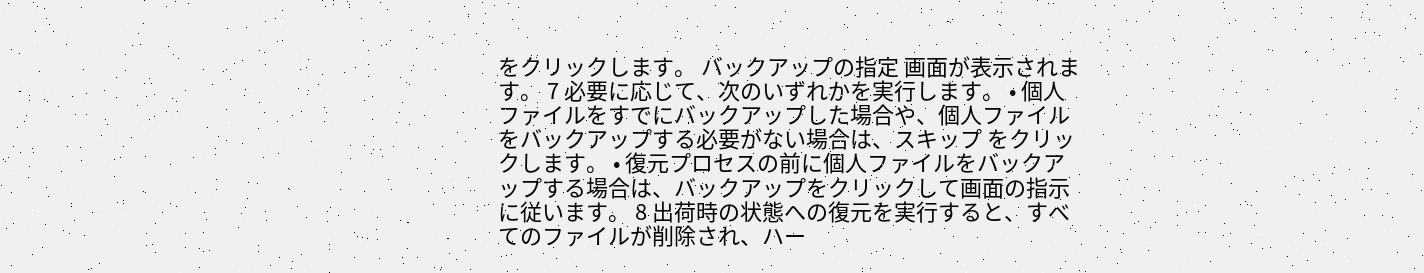をクリックします。 バックアップの指定 画面が表示されます。 7 必要に応じて、次のいずれかを実行します。 • 個人ファイルをすでにバックアップした場合や、個人ファイルをバックアップする必要がない場合は、スキップ をクリックします。 • 復元プロセスの前に個人ファイルをバックアップする場合は、バックアップをクリックして画面の指示に従います。 8 出荷時の状態への復元を実行すると、すべてのファイルが削除され、ハー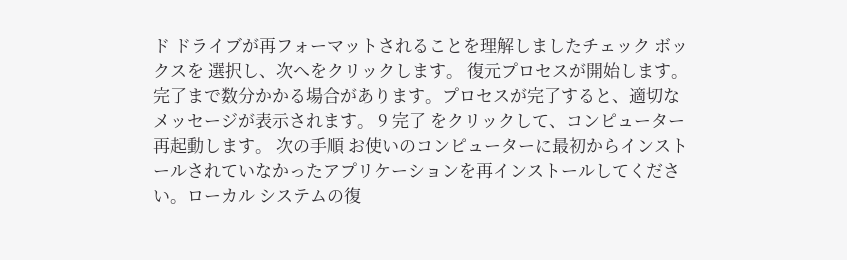ド ドライブが再フォーマットされることを理解しましたチェック ボックスを 選択し、次へをクリックします。 復元プロセスが開始します。完了まで数分かかる場合があります。プロセスが完了すると、適切なメッセージが表示されます。 9 完了 をクリックして、コンピューター再起動します。 次の手順 お使いのコンピューターに最初からインストールされていなかったアプリケーションを再インストールしてください。ローカル システムの復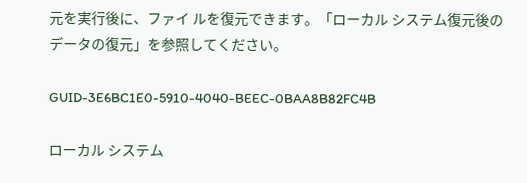元を実行後に、ファイ ルを復元できます。「ローカル システム復元後のデータの復元」を参照してください。

GUID-3E6BC1E0-5910-4040-BEEC-0BAA8B82FC4B

ローカル システム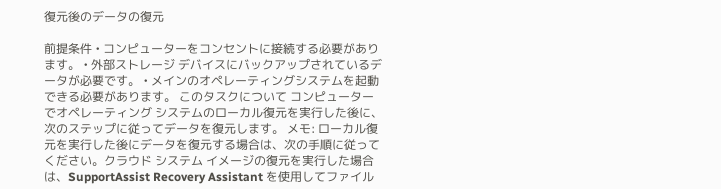復元後のデータの復元

前提条件 • コンピューターをコンセントに接続する必要があります。 • 外部ストレージ デバイスにバックアップされているデータが必要です。 • メインのオペレーティングシステムを起動できる必要があります。 このタスクについて コンピューターでオペレーティング システムのローカル復元を実行した後に、次のステップに従ってデータを復元します。 メモ: ローカル復元を実行した後にデータを復元する場合は、次の手順に従ってください。クラウド システム イメージの復元を実行した場合 は、SupportAssist Recovery Assistant を使用してファイル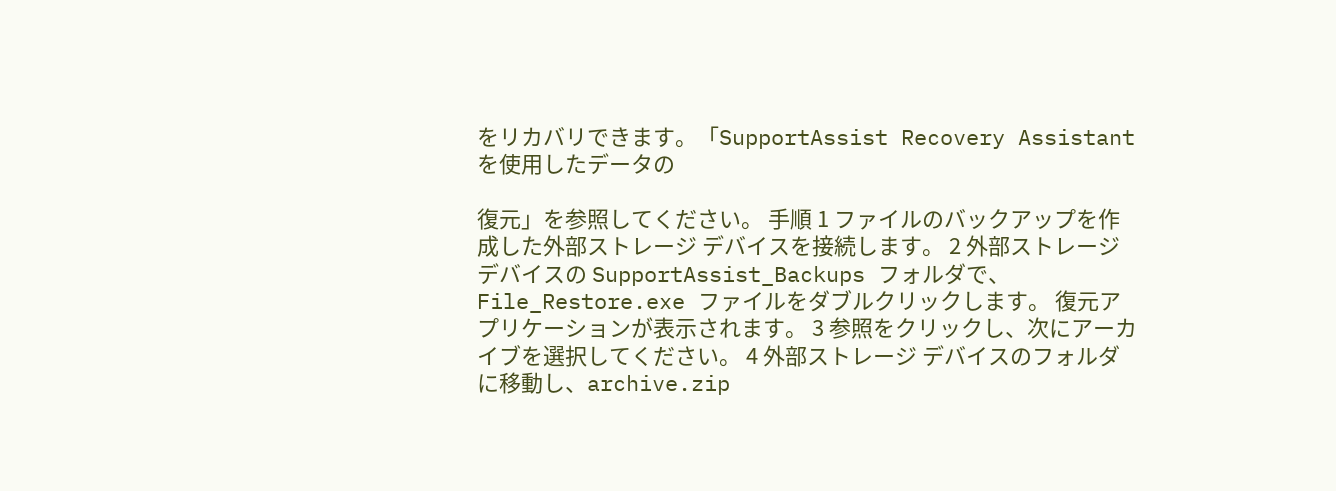をリカバリできます。「SupportAssist Recovery Assistant を使用したデータの

復元」を参照してください。 手順 1 ファイルのバックアップを作成した外部ストレージ デバイスを接続します。 2 外部ストレージ デバイスの SupportAssist_Backups フォルダで、File_Restore.exe ファイルをダブルクリックします。 復元アプリケーションが表示されます。 3 参照をクリックし、次にアーカイブを選択してください。 4 外部ストレージ デバイスのフォルダに移動し、archive.zip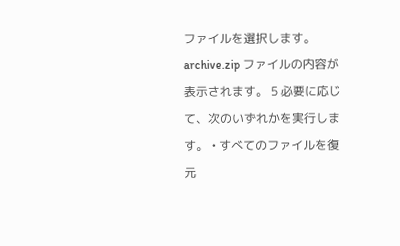ファイルを選択します。 archive.zip ファイルの内容が表示されます。 5 必要に応じて、次のいずれかを実行します。 • すべてのファイルを復元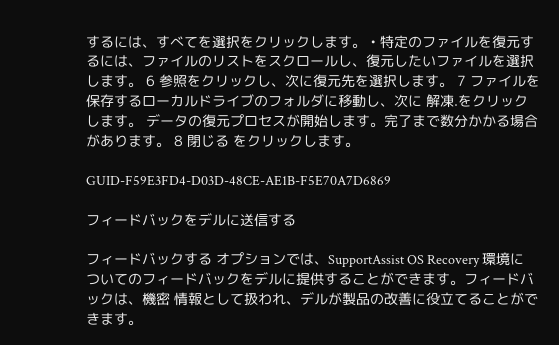するには、すべてを選択をクリックします。 • 特定のファイルを復元するには、ファイルのリストをスクロールし、復元したいファイルを選択します。 6 参照をクリックし、次に復元先を選択します。 7 ファイルを保存するローカルドライブのフォルダに移動し、次に 解凍.をクリックします。 データの復元プロセスが開始します。完了まで数分かかる場合があります。 8 閉じる をクリックします。

GUID-F59E3FD4-D03D-48CE-AE1B-F5E70A7D6869

フィードバックをデルに送信する

フィードバックする オプションでは、SupportAssist OS Recovery 環境についてのフィードバックをデルに提供することができます。フィードバックは、機密 情報として扱われ、デルが製品の改善に役立てることができます。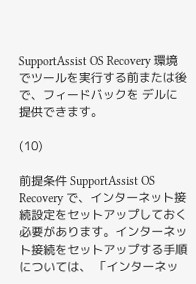SupportAssist OS Recovery 環境でツールを実行する前または後で、フィードバックを デルに提供できます。

(10)

前提条件 SupportAssist OS Recovery で、インターネット接続設定をセットアップしておく必要があります。インターネット接続をセットアップする手順については、 「インターネッ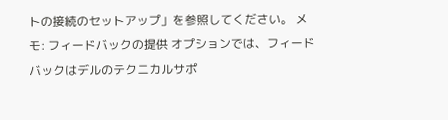トの接続のセットアップ」を参照してください。 メモ: フィードバックの提供 オプションでは、フィードバックはデルのテクニカルサポ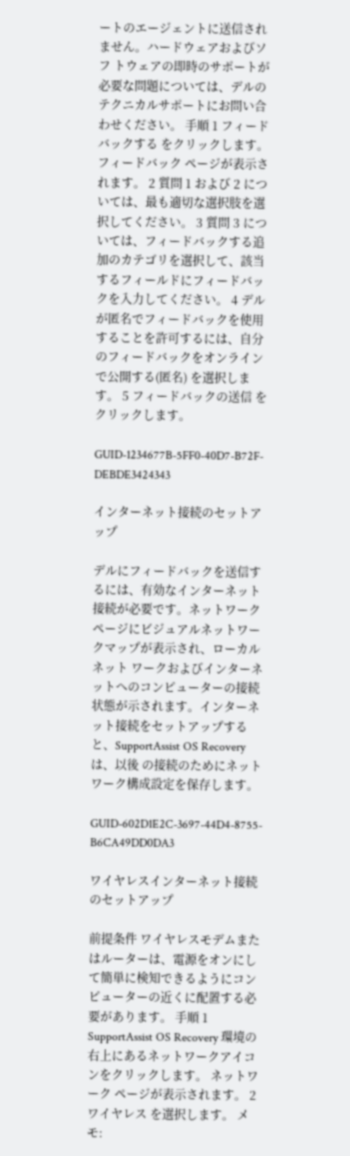ートのエージェントに送信されません。ハードウェアおよびソフ トウェアの即時のサポートが必要な問題については、デルのテクニカルサポートにお問い合わせください。 手順 1 フィードバックする をクリックします。 フィードバック ページが表示されます。 2 質問 1 および 2 については、最も適切な選択肢を選択してください。 3 質問 3 については、フィードバックする追加のカテゴリを選択して、該当するフィールドにフィードバックを入力してください。 4 デルが匿名でフィードバックを使用することを許可するには、自分のフィードバックをオンラインで公開する(匿名) を選択します。 5 フィードバックの送信 をクリックします。

GUID-1234677B-5FF0-40D7-B72F-DEBDE3424343

インターネット接続のセットアップ

デルにフィードバックを送信するには、有効なインターネット接続が必要です。ネットワーク ページにビジュアルネットワークマップが表示され、ローカルネット ワークおよびインターネットへのコンピューターの接続状態が示されます。インターネット接続をセットアップすると、SupportAssist OS Recovery は、以後 の接続のためにネットワーク構成設定を保存します。

GUID-602D1E2C-3697-44D4-8755-B6CA49DD0DA3

ワイヤレスインターネット接続のセットアップ

前提条件 ワイヤレスモデムまたはルーターは、電源をオンにして簡単に検知できるようにコンピューターの近くに配置する必要があります。 手順 1 SupportAssist OS Recovery 環境の右上にあるネットワークアイコンをクリックします。 ネットワーク ページが表示されます。 2 ワイヤレス を選択します。 メモ: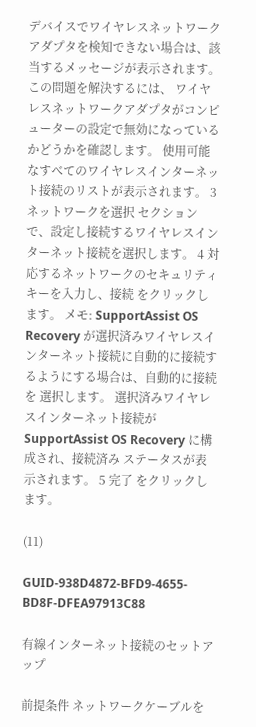デバイスでワイヤレスネットワークアダプタを検知できない場合は、該当するメッセージが表示されます。この問題を解決するには、 ワイヤレスネットワークアダプタがコンピューターの設定で無効になっているかどうかを確認します。 使用可能なすべてのワイヤレスインターネット接続のリストが表示されます。 3 ネットワークを選択 セクションで、設定し接続するワイヤレスインターネット接続を選択します。 4 対応するネットワークのセキュリティキーを入力し、接続 をクリックします。 メモ: SupportAssist OS Recovery が選択済みワイヤレスインターネット接続に自動的に接続するようにする場合は、自動的に接続 を 選択します。 選択済みワイヤレスインターネット接続が SupportAssist OS Recovery に構成され、接続済み ステータスが表示されます。 5 完了 をクリックします。

(11)

GUID-938D4872-BFD9-4655-BD8F-DFEA97913C88

有線インターネット接続のセットアップ

前提条件 ネットワークケーブルを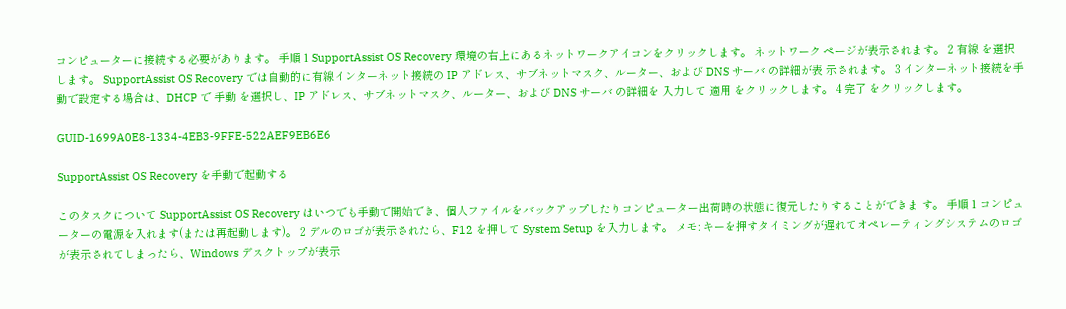コンピューターに接続する必要があります。 手順 1 SupportAssist OS Recovery 環境の右上にあるネットワークアイコンをクリックします。 ネットワーク ページが表示されます。 2 有線 を選択します。 SupportAssist OS Recovery では自動的に有線インターネット接続の IP アドレス、サブネットマスク、ルーター、および DNS サーバ の詳細が表 示されます。 3 インターネット接続を手動で設定する場合は、DHCP で 手動 を選択し、IP アドレス、サブネットマスク、ルーター、および DNS サーバ の詳細を 入力して 適用 をクリックします。 4 完了 をクリックします。

GUID-1699A0E8-1334-4EB3-9FFE-522AEF9EB6E6

SupportAssist OS Recovery を手動で起動する

このタスクについて SupportAssist OS Recovery はいつでも手動で開始でき、個人ファイルをバックアップしたりコンピューター出荷時の状態に復元したりすることができま す。 手順 1 コンピューターの電源を入れます(または再起動します)。 2 デルのロゴが表示されたら、F12 を押して System Setup を入力します。 メモ: キーを押すタイミングが遅れてオペレーティングシステムのロゴが表示されてしまったら、Windows デスクトップが表示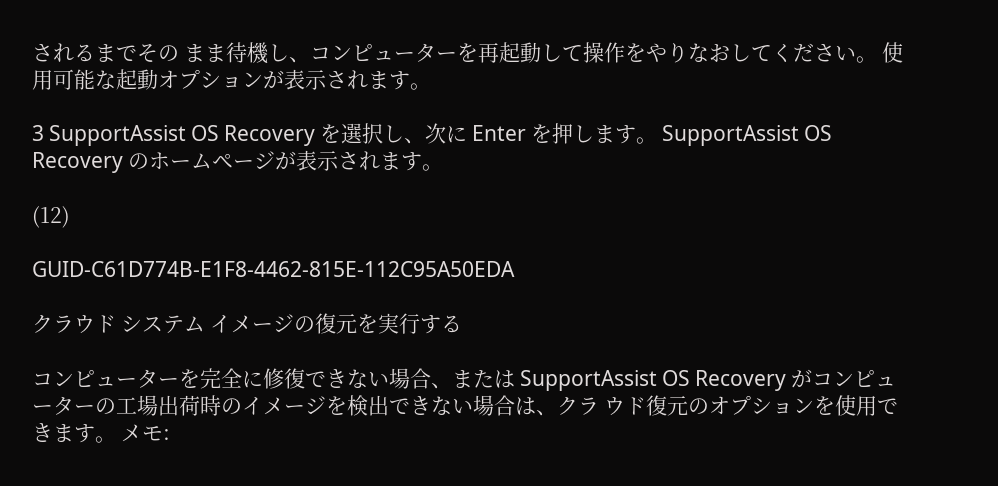されるまでその まま待機し、コンピューターを再起動して操作をやりなおしてください。 使用可能な起動オプションが表示されます。

3 SupportAssist OS Recovery を選択し、次に Enter を押します。 SupportAssist OS Recovery のホームページが表示されます。

(12)

GUID-C61D774B-E1F8-4462-815E-112C95A50EDA

クラウド システム イメージの復元を実行する

コンピューターを完全に修復できない場合、または SupportAssist OS Recovery がコンピューターの工場出荷時のイメージを検出できない場合は、クラ ウド復元のオプションを使用できます。 メモ: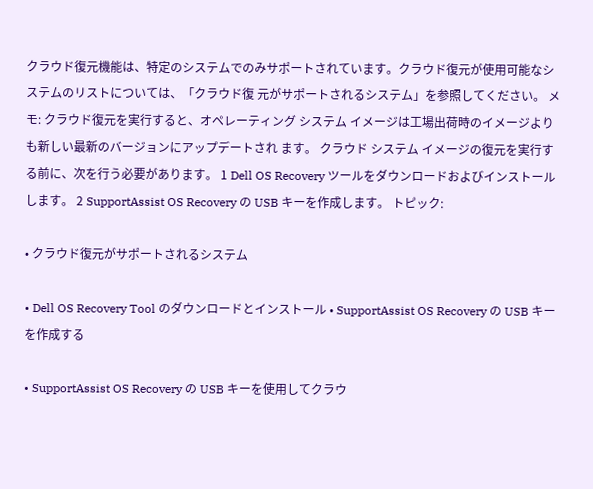クラウド復元機能は、特定のシステムでのみサポートされています。クラウド復元が使用可能なシステムのリストについては、「クラウド復 元がサポートされるシステム」を参照してください。 メモ: クラウド復元を実行すると、オペレーティング システム イメージは工場出荷時のイメージよりも新しい最新のバージョンにアップデートされ ます。 クラウド システム イメージの復元を実行する前に、次を行う必要があります。 1 Dell OS Recovery ツールをダウンロードおよびインストールします。 2 SupportAssist OS Recovery の USB キーを作成します。 トピック:

• クラウド復元がサポートされるシステム

• Dell OS Recovery Tool のダウンロードとインストール • SupportAssist OS Recovery の USB キーを作成する

• SupportAssist OS Recovery の USB キーを使用してクラウ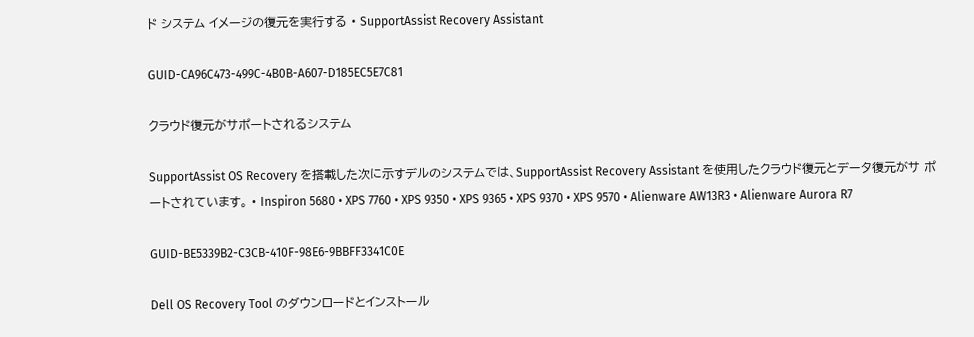ド システム イメージの復元を実行する • SupportAssist Recovery Assistant

GUID-CA96C473-499C-4B0B-A607-D185EC5E7C81

クラウド復元がサポートされるシステム

SupportAssist OS Recovery を搭載した次に示すデルのシステムでは、SupportAssist Recovery Assistant を使用したクラウド復元とデータ復元がサ ポートされています。 • Inspiron 5680 • XPS 7760 • XPS 9350 • XPS 9365 • XPS 9370 • XPS 9570 • Alienware AW13R3 • Alienware Aurora R7

GUID-BE5339B2-C3CB-410F-98E6-9BBFF3341C0E

Dell OS Recovery Tool のダウンロードとインストール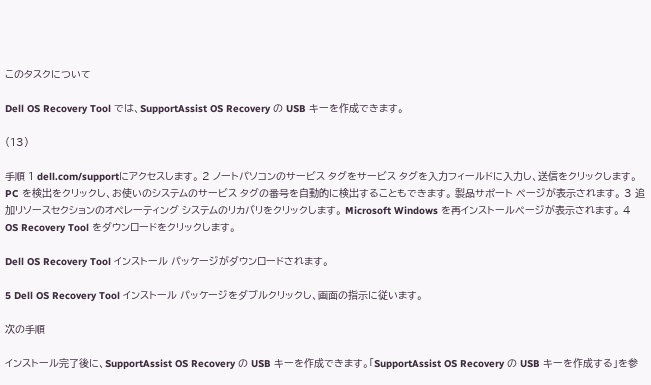このタスクについて

Dell OS Recovery Tool では、SupportAssist OS Recovery の USB キーを作成できます。

(13)

手順 1 dell.com/supportにアクセスします。 2 ノートパソコンのサービス タグをサービス タグを入力フィールドに入力し、送信をクリックします。PC を検出をクリックし、お使いのシステムのサービス タグの番号を自動的に検出することもできます。 製品サポート ページが表示されます。 3 追加リソースセクションのオペレーティング システムのリカバリをクリックします。 Microsoft Windows を再インストールページが表示されます。 4 OS Recovery Tool をダウンロードをクリックします。

Dell OS Recovery Tool インストール パッケージがダウンロードされます。

5 Dell OS Recovery Tool インストール パッケージをダブルクリックし、画面の指示に従います。

次の手順

インストール完了後に、SupportAssist OS Recovery の USB キーを作成できます。「SupportAssist OS Recovery の USB キーを作成する」を参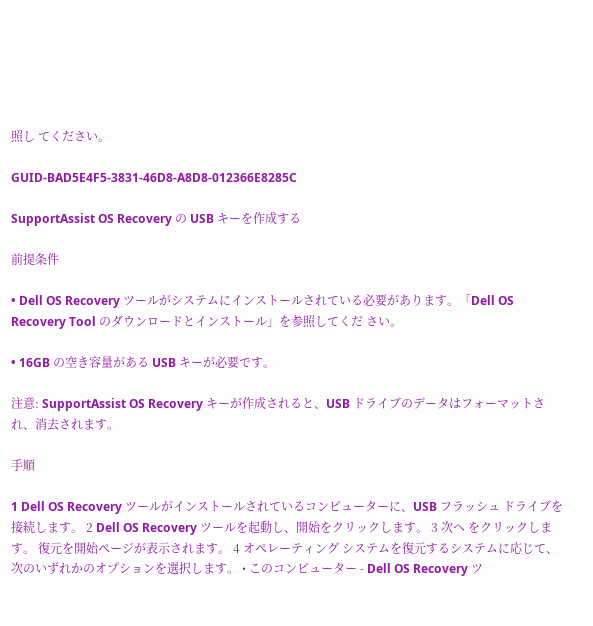照し てください。

GUID-BAD5E4F5-3831-46D8-A8D8-012366E8285C

SupportAssist OS Recovery の USB キーを作成する

前提条件

• Dell OS Recovery ツールがシステムにインストールされている必要があります。「Dell OS Recovery Tool のダウンロードとインストール」を参照してくだ さい。

• 16GB の空き容量がある USB キーが必要です。

注意: SupportAssist OS Recovery キーが作成されると、USB ドライブのデータはフォーマットされ、消去されます。

手順

1 Dell OS Recovery ツールがインストールされているコンピューターに、USB フラッシュ ドライブを接続します。 2 Dell OS Recovery ツールを起動し、開始をクリックします。 3 次へ をクリックします。 復元を開始ページが表示されます。 4 オペレーティング システムを復元するシステムに応じて、次のいずれかのオプションを選択します。 • このコンピューター - Dell OS Recovery ツ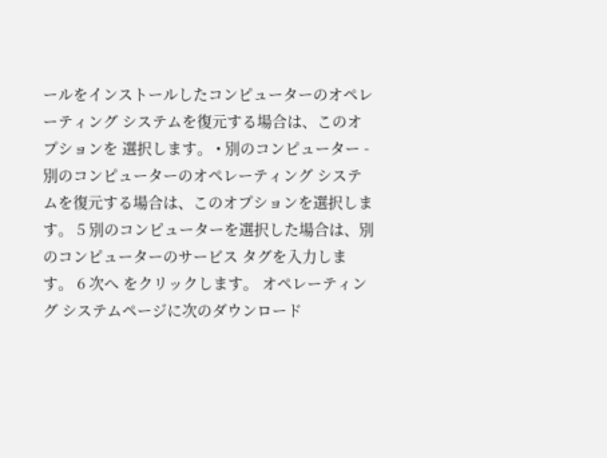ールをインストールしたコンピューターのオペレーティング システムを復元する場合は、このオプションを 選択します。 • 別のコンピューター - 別のコンピューターのオペレーティング システムを復元する場合は、このオプションを選択します。 5 別のコンピューターを選択した場合は、別のコンピューターのサービス タグを入力します。 6 次へ をクリックします。 オペレーティング システムページに次のダウンロード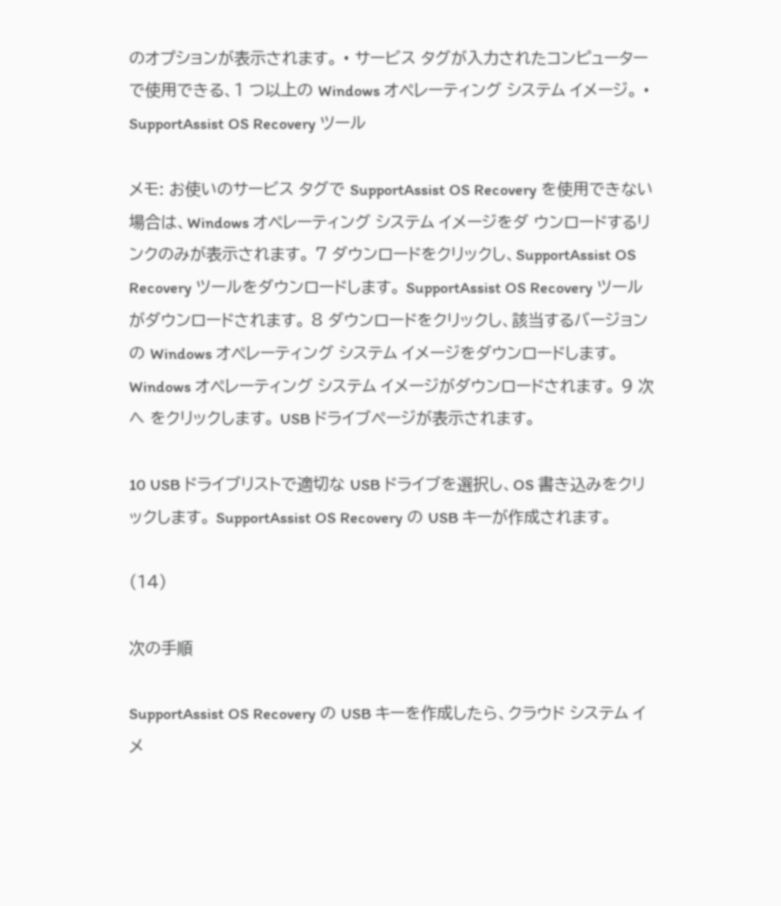のオプションが表示されます。 • サービス タグが入力されたコンピューターで使用できる、1 つ以上の Windows オペレーティング システム イメージ。 • SupportAssist OS Recovery ツール

メモ: お使いのサービス タグで SupportAssist OS Recovery を使用できない場合は、Windows オペレーティング システム イメージをダ ウンロードするリンクのみが表示されます。 7 ダウンロードをクリックし、SupportAssist OS Recovery ツールをダウンロードします。 SupportAssist OS Recovery ツールがダウンロードされます。 8 ダウンロードをクリックし、該当するバージョンの Windows オペレーティング システム イメージをダウンロードします。 Windows オペレーティング システム イメージがダウンロードされます。 9 次へ をクリックします。 USB ドライブページが表示されます。

10 USB ドライブリストで適切な USB ドライブを選択し、OS 書き込みをクリックします。 SupportAssist OS Recovery の USB キーが作成されます。

(14)

次の手順

SupportAssist OS Recovery の USB キーを作成したら、クラウド システム イメ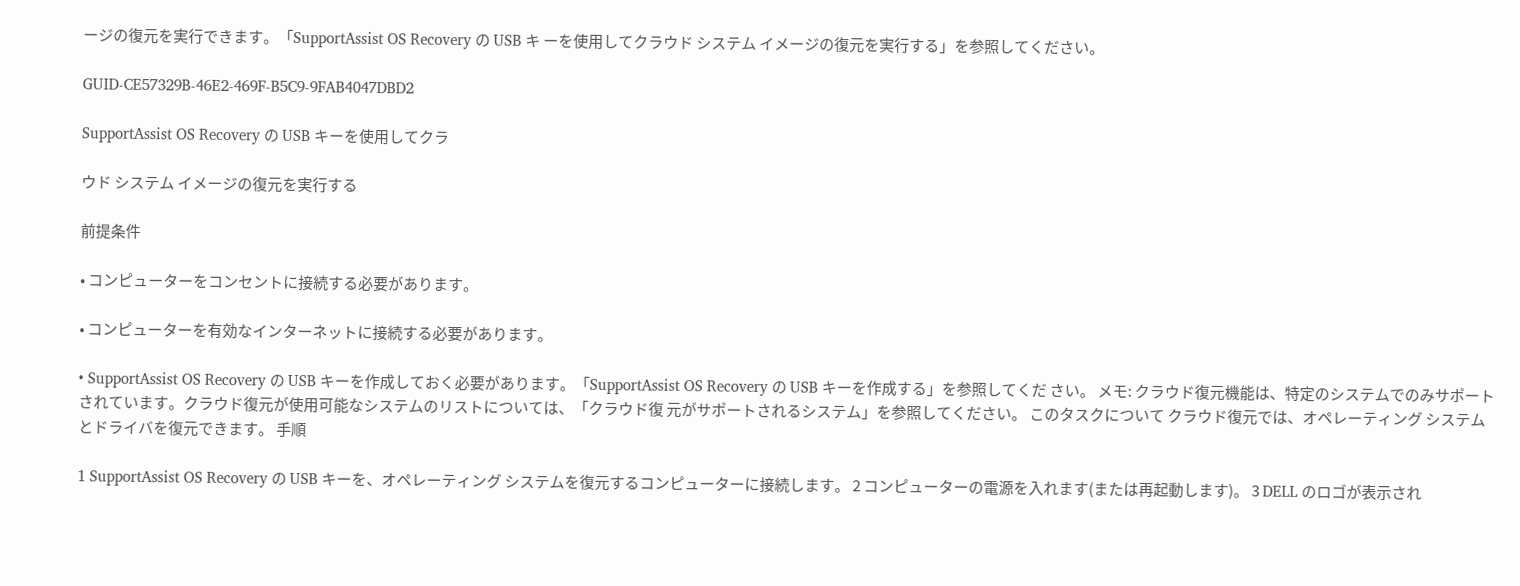ージの復元を実行できます。「SupportAssist OS Recovery の USB キ ーを使用してクラウド システム イメージの復元を実行する」を参照してください。

GUID-CE57329B-46E2-469F-B5C9-9FAB4047DBD2

SupportAssist OS Recovery の USB キーを使用してクラ

ウド システム イメージの復元を実行する

前提条件

• コンピューターをコンセントに接続する必要があります。

• コンピューターを有効なインターネットに接続する必要があります。

• SupportAssist OS Recovery の USB キーを作成しておく必要があります。「SupportAssist OS Recovery の USB キーを作成する」を参照してくだ さい。 メモ: クラウド復元機能は、特定のシステムでのみサポートされています。クラウド復元が使用可能なシステムのリストについては、「クラウド復 元がサポートされるシステム」を参照してください。 このタスクについて クラウド復元では、オペレーティング システムとドライバを復元できます。 手順

1 SupportAssist OS Recovery の USB キーを、オペレーティング システムを復元するコンピューターに接続します。 2 コンピューターの電源を入れます(または再起動します)。 3 DELL のロゴが表示され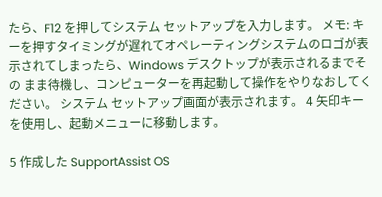たら、F12 を押してシステム セットアップを入力します。 メモ: キーを押すタイミングが遅れてオペレーティングシステムのロゴが表示されてしまったら、Windows デスクトップが表示されるまでその まま待機し、コンピューターを再起動して操作をやりなおしてください。 システム セットアップ画面が表示されます。 4 矢印キーを使用し、起動メニューに移動します。

5 作成した SupportAssist OS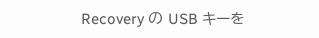Recovery の USB キーを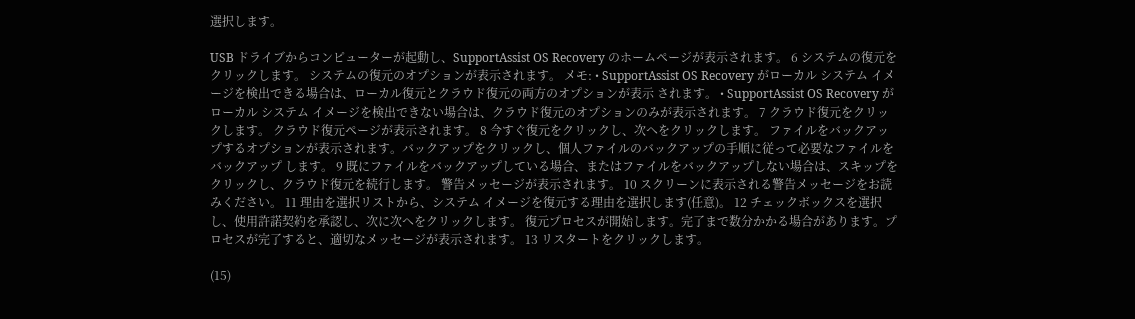選択します。

USB ドライブからコンピューターが起動し、SupportAssist OS Recovery のホームページが表示されます。 6 システムの復元をクリックします。 システムの復元のオプションが表示されます。 メモ: • SupportAssist OS Recovery がローカル システム イメージを検出できる場合は、ローカル復元とクラウド復元の両方のオプションが表示 されます。 • SupportAssist OS Recovery がローカル システム イメージを検出できない場合は、クラウド復元のオプションのみが表示されます。 7 クラウド復元をクリックします。 クラウド復元ページが表示されます。 8 今すぐ復元をクリックし、次へをクリックします。 ファイルをバックアップするオプションが表示されます。バックアップをクリックし、個人ファイルのバックアップの手順に従って必要なファイルをバックアップ します。 9 既にファイルをバックアップしている場合、またはファイルをバックアップしない場合は、スキップをクリックし、クラウド復元を続行します。 警告メッセージが表示されます。 10 スクリーンに表示される警告メッセージをお読みください。 11 理由を選択リストから、システム イメージを復元する理由を選択します(任意)。 12 チェックボックスを選択し、使用許諾契約を承認し、次に次へをクリックします。 復元プロセスが開始します。完了まで数分かかる場合があります。プロセスが完了すると、適切なメッセージが表示されます。 13 リスタートをクリックします。

(15)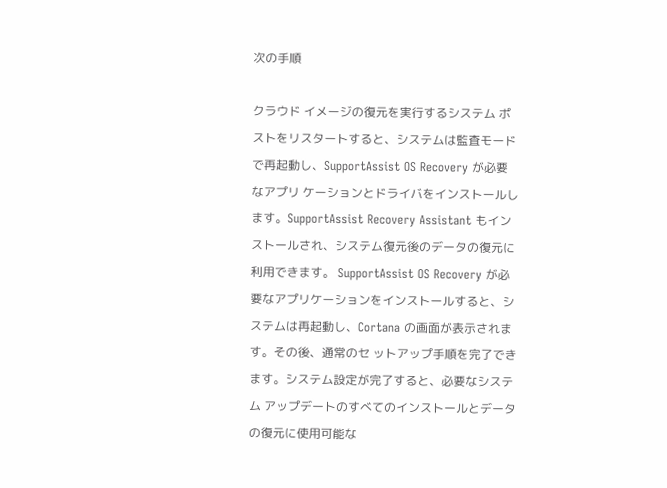次の手順

クラウド イメージの復元を実行するシステム ポストをリスタートすると、システムは監査モードで再起動し、SupportAssist OS Recovery が必要なアプリ ケーションとドライバをインストールします。SupportAssist Recovery Assistant もインストールされ、システム復元後のデータの復元に利用できます。 SupportAssist OS Recovery が必要なアプリケーションをインストールすると、システムは再起動し、Cortana の画面が表示されます。その後、通常のセ ットアップ手順を完了できます。システム設定が完了すると、必要なシステム アップデートのすべてのインストールとデータの復元に使用可能な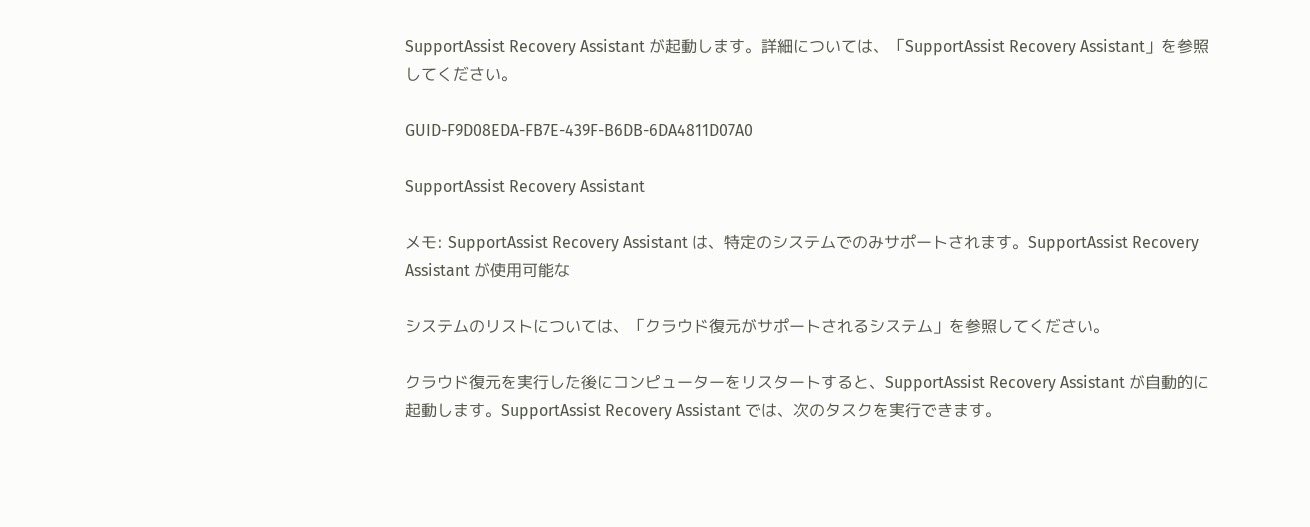SupportAssist Recovery Assistant が起動します。詳細については、「SupportAssist Recovery Assistant」を参照してください。

GUID-F9D08EDA-FB7E-439F-B6DB-6DA4811D07A0

SupportAssist Recovery Assistant

メモ: SupportAssist Recovery Assistant は、特定のシステムでのみサポートされます。SupportAssist Recovery Assistant が使用可能な

システムのリストについては、「クラウド復元がサポートされるシステム」を参照してください。

クラウド復元を実行した後にコンピューターをリスタートすると、SupportAssist Recovery Assistant が自動的に起動します。SupportAssist Recovery Assistant では、次のタスクを実行できます。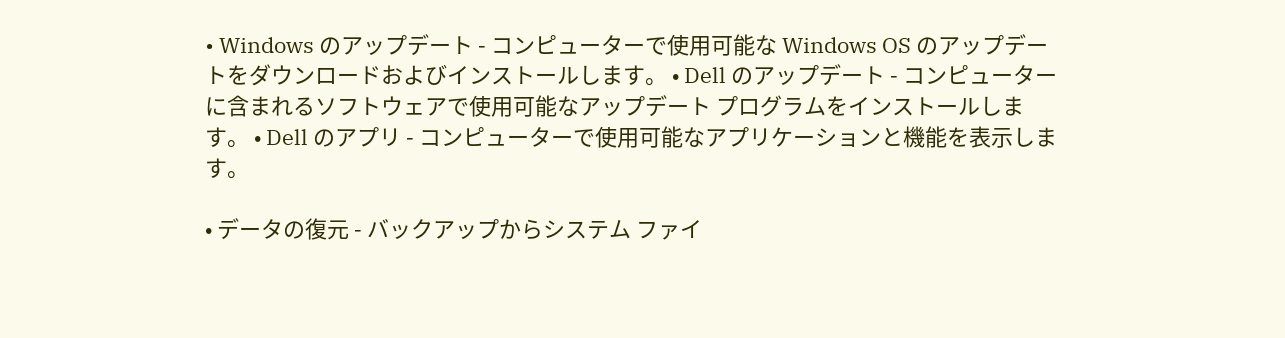• Windows のアップデート - コンピューターで使用可能な Windows OS のアップデートをダウンロードおよびインストールします。 • Dell のアップデート - コンピューターに含まれるソフトウェアで使用可能なアップデート プログラムをインストールします。 • Dell のアプリ - コンピューターで使用可能なアプリケーションと機能を表示します。

• データの復元 - バックアップからシステム ファイ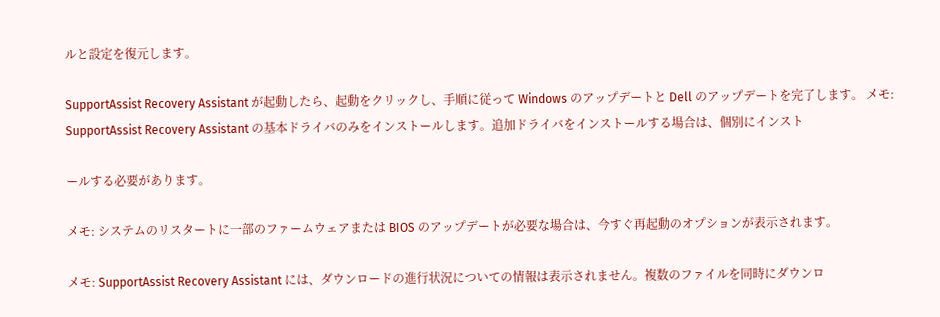ルと設定を復元します。

SupportAssist Recovery Assistant が起動したら、起動をクリックし、手順に従って Windows のアップデートと Dell のアップデートを完了します。 メモ: SupportAssist Recovery Assistant の基本ドライバのみをインストールします。追加ドライバをインストールする場合は、個別にインスト

ールする必要があります。

メモ: システムのリスタートに一部のファームウェアまたは BIOS のアップデートが必要な場合は、今すぐ再起動のオプションが表示されます。

メモ: SupportAssist Recovery Assistant には、ダウンロードの進行状況についての情報は表示されません。複数のファイルを同時にダウンロ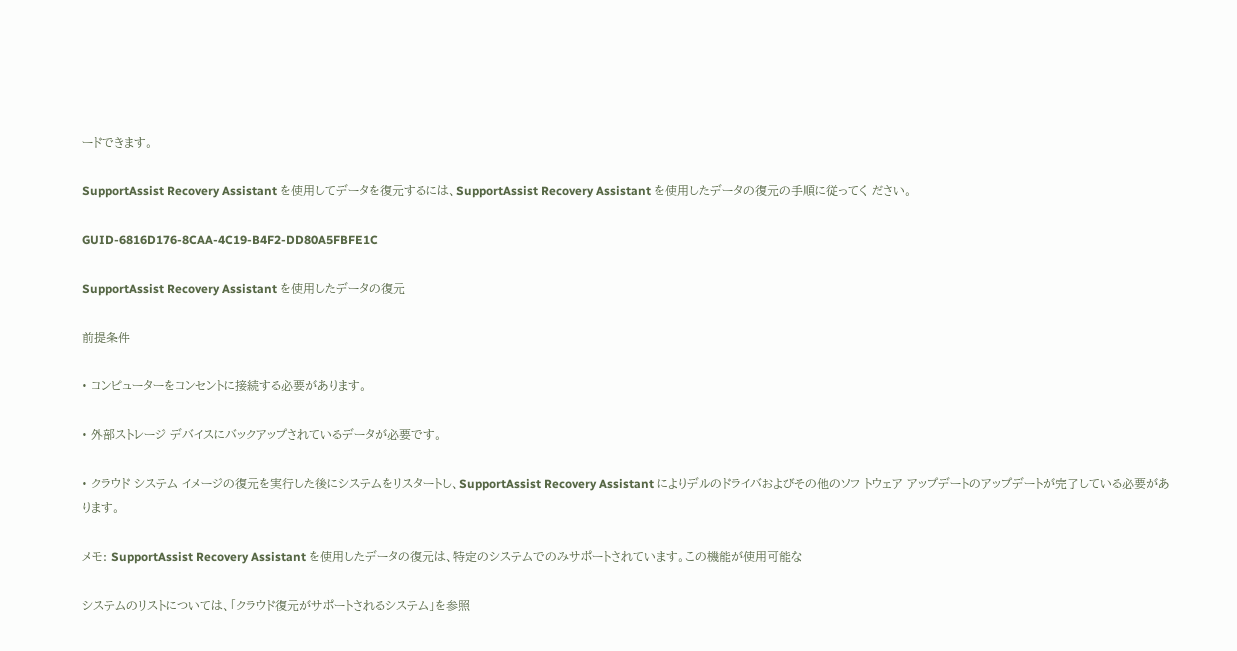ードできます。

SupportAssist Recovery Assistant を使用してデータを復元するには、SupportAssist Recovery Assistant を使用したデータの復元の手順に従ってく ださい。

GUID-6816D176-8CAA-4C19-B4F2-DD80A5FBFE1C

SupportAssist Recovery Assistant を使用したデータの復元

前提条件

• コンピューターをコンセントに接続する必要があります。

• 外部ストレージ デバイスにバックアップされているデータが必要です。

• クラウド システム イメージの復元を実行した後にシステムをリスタートし、SupportAssist Recovery Assistant によりデルのドライバおよびその他のソフ トウェア アップデートのアップデートが完了している必要があります。

メモ: SupportAssist Recovery Assistant を使用したデータの復元は、特定のシステムでのみサポートされています。この機能が使用可能な

システムのリストについては、「クラウド復元がサポートされるシステム」を参照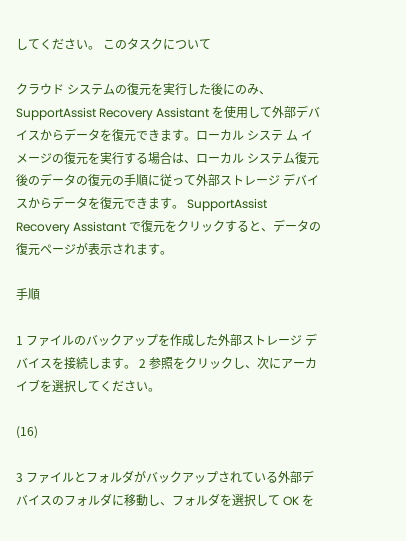してください。 このタスクについて

クラウド システムの復元を実行した後にのみ、SupportAssist Recovery Assistant を使用して外部デバイスからデータを復元できます。ローカル システ ム イメージの復元を実行する場合は、ローカル システム復元後のデータの復元の手順に従って外部ストレージ デバイスからデータを復元できます。 SupportAssist Recovery Assistant で復元をクリックすると、データの復元ページが表示されます。

手順

1 ファイルのバックアップを作成した外部ストレージ デバイスを接続します。 2 参照をクリックし、次にアーカイブを選択してください。

(16)

3 ファイルとフォルダがバックアップされている外部デバイスのフォルダに移動し、フォルダを選択して OK を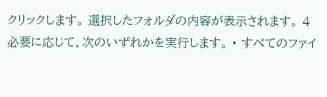クリックします。 選択したフォルダの内容が表示されます。 4 必要に応じて、次のいずれかを実行します。 • すべてのファイ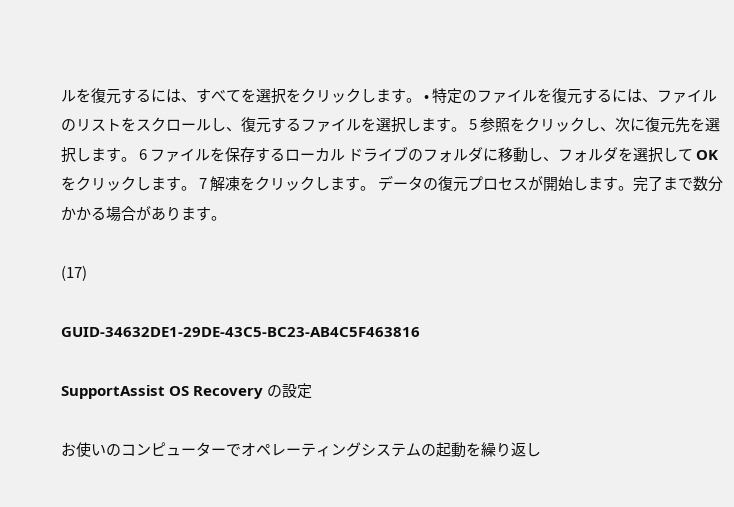ルを復元するには、すべてを選択をクリックします。 • 特定のファイルを復元するには、ファイルのリストをスクロールし、復元するファイルを選択します。 5 参照をクリックし、次に復元先を選択します。 6 ファイルを保存するローカル ドライブのフォルダに移動し、フォルダを選択して OK をクリックします。 7 解凍をクリックします。 データの復元プロセスが開始します。完了まで数分かかる場合があります。

(17)

GUID-34632DE1-29DE-43C5-BC23-AB4C5F463816

SupportAssist OS Recovery の設定

お使いのコンピューターでオペレーティングシステムの起動を繰り返し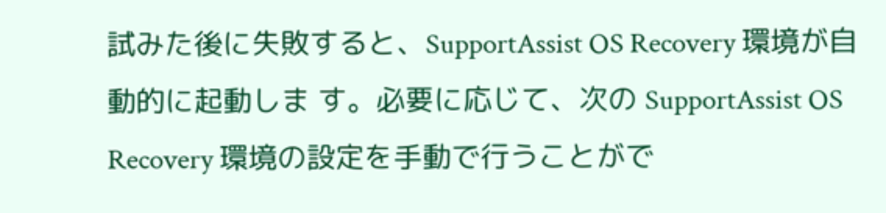試みた後に失敗すると、SupportAssist OS Recovery 環境が自動的に起動しま す。必要に応じて、次の SupportAssist OS Recovery 環境の設定を手動で行うことがで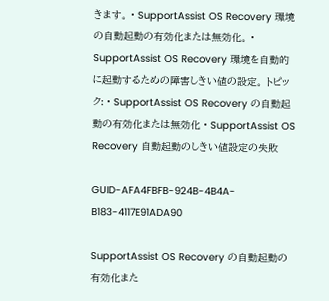きます。 • SupportAssist OS Recovery 環境の自動起動の有効化または無効化。 • SupportAssist OS Recovery 環境を自動的に起動するための障害しきい値の設定。 トピック: • SupportAssist OS Recovery の自動起動の有効化または無効化 • SupportAssist OS Recovery 自動起動のしきい値設定の失敗

GUID-AFA4FBFB-924B-4B4A-B183-4117E91ADA90

SupportAssist OS Recovery の自動起動の有効化また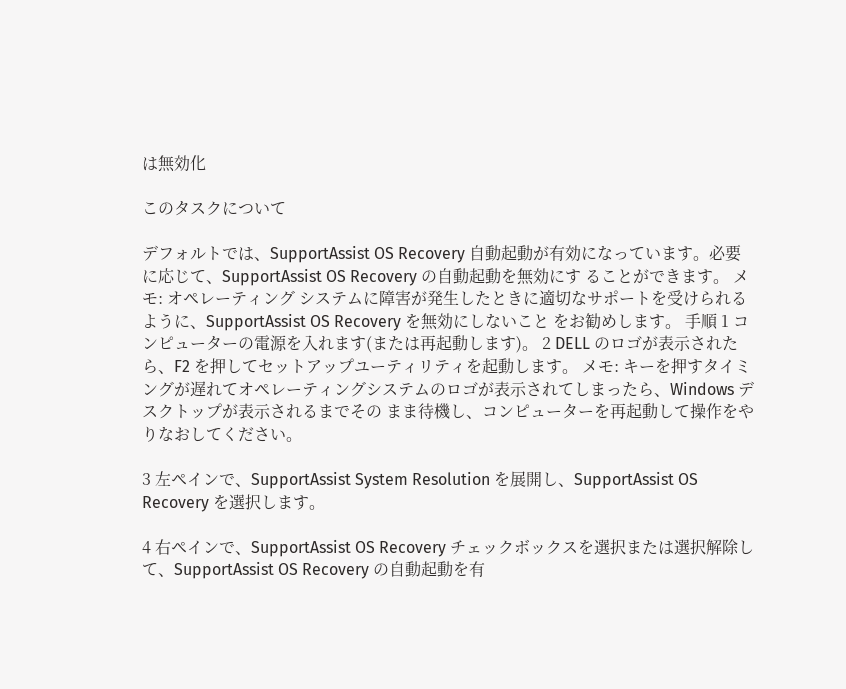は無効化

このタスクについて

デフォルトでは、SupportAssist OS Recovery 自動起動が有効になっています。必要に応じて、SupportAssist OS Recovery の自動起動を無効にす ることができます。 メモ: オペレーティング システムに障害が発生したときに適切なサポートを受けられるように、SupportAssist OS Recovery を無効にしないこと をお勧めします。 手順 1 コンピューターの電源を入れます(または再起動します)。 2 DELL のロゴが表示されたら、F2 を押してセットアップユーティリティを起動します。 メモ: キーを押すタイミングが遅れてオペレーティングシステムのロゴが表示されてしまったら、Windows デスクトップが表示されるまでその まま待機し、コンピューターを再起動して操作をやりなおしてください。

3 左ペインで、SupportAssist System Resolution を展開し、SupportAssist OS Recovery を選択します。

4 右ペインで、SupportAssist OS Recovery チェックボックスを選択または選択解除して、SupportAssist OS Recovery の自動起動を有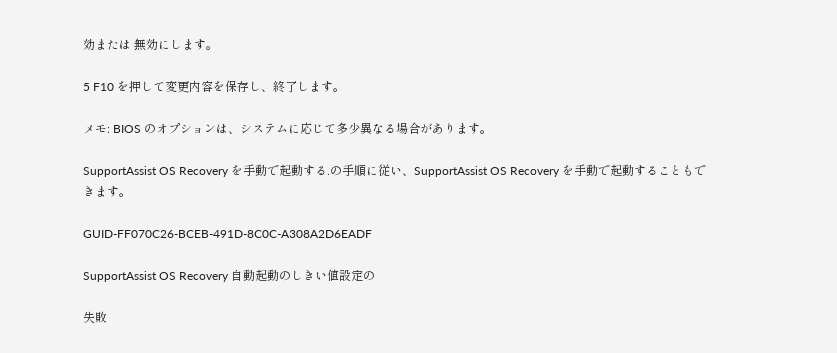効または 無効にします。

5 F10 を押して変更内容を保存し、終了します。

メモ: BIOS のオプションは、システムに応じて多少異なる場合があります。

SupportAssist OS Recovery を手動で起動する.の手順に従い、SupportAssist OS Recovery を手動で起動することもできます。

GUID-FF070C26-BCEB-491D-8C0C-A308A2D6EADF

SupportAssist OS Recovery 自動起動のしきい値設定の

失敗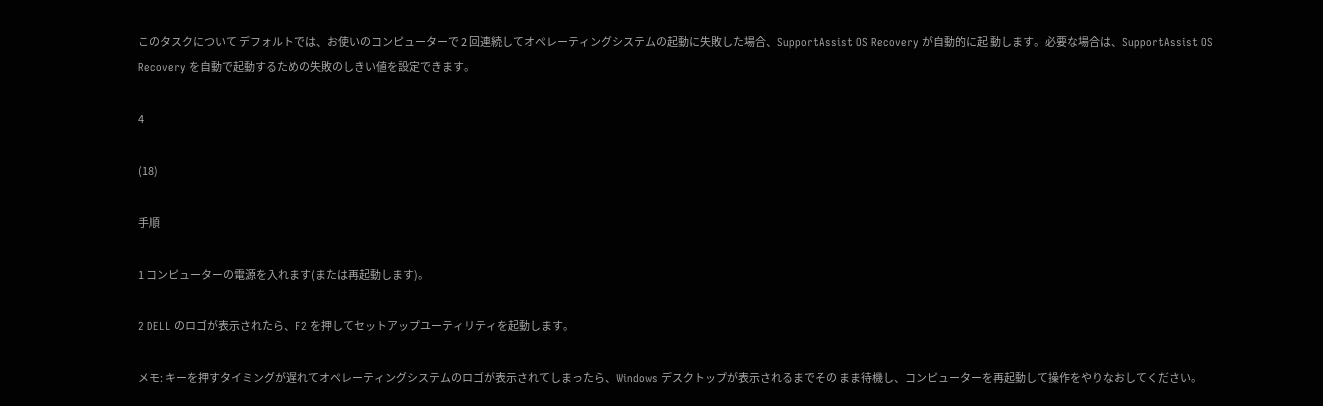このタスクについて デフォルトでは、お使いのコンピューターで 2 回連続してオペレーティングシステムの起動に失敗した場合、SupportAssist OS Recovery が自動的に起 動します。必要な場合は、SupportAssist OS Recovery を自動で起動するための失敗のしきい値を設定できます。

4

(18)

手順

1 コンピューターの電源を入れます(または再起動します)。

2 DELL のロゴが表示されたら、F2 を押してセットアップユーティリティを起動します。

メモ: キーを押すタイミングが遅れてオペレーティングシステムのロゴが表示されてしまったら、Windows デスクトップが表示されるまでその まま待機し、コンピューターを再起動して操作をやりなおしてください。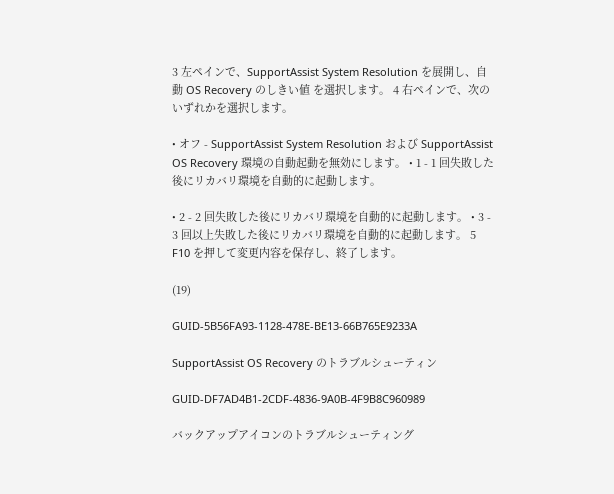3 左ペインで、SupportAssist System Resolution を展開し、自動 OS Recovery のしきい値 を選択します。 4 右ペインで、次のいずれかを選択します。

• オフ - SupportAssist System Resolution および SupportAssist OS Recovery 環境の自動起動を無効にします。 • 1 - 1 回失敗した後にリカバリ環境を自動的に起動します。

• 2 - 2 回失敗した後にリカバリ環境を自動的に起動します。 • 3 - 3 回以上失敗した後にリカバリ環境を自動的に起動します。 5 F10 を押して変更内容を保存し、終了します。

(19)

GUID-5B56FA93-1128-478E-BE13-66B765E9233A

SupportAssist OS Recovery のトラブルシューティン

GUID-DF7AD4B1-2CDF-4836-9A0B-4F9B8C960989

バックアップアイコンのトラブルシューティング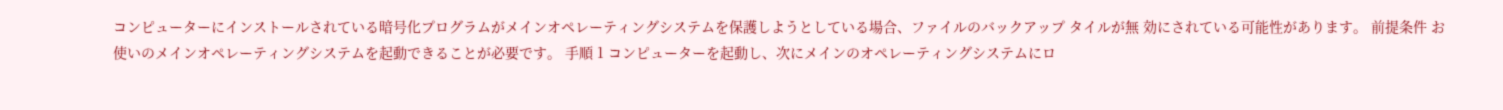コンピューターにインストールされている暗号化プログラムがメインオペレーティングシステムを保護しようとしている場合、ファイルのバックアップ タイルが無 効にされている可能性があります。 前提条件 お使いのメインオペレーティングシステムを起動できることが必要です。 手順 1 コンピューターを起動し、次にメインのオペレーティングシステムにロ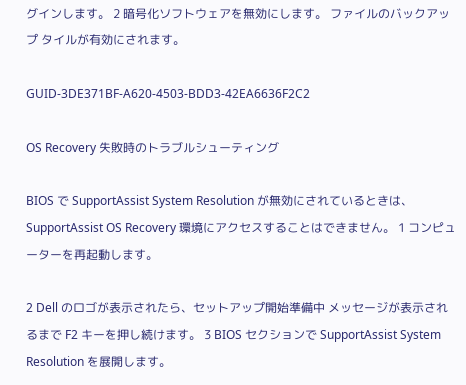グインします。 2 暗号化ソフトウェアを無効にします。 ファイルのバックアップ タイルが有効にされます。

GUID-3DE371BF-A620-4503-BDD3-42EA6636F2C2

OS Recovery 失敗時のトラブルシューティング

BIOS で SupportAssist System Resolution が無効にされているときは、SupportAssist OS Recovery 環境にアクセスすることはできません。 1 コンピューターを再起動します。

2 Dell のロゴが表示されたら、セットアップ開始準備中 メッセージが表示されるまで F2 キーを押し続けます。 3 BIOS セクションで SupportAssist System Resolution を展開します。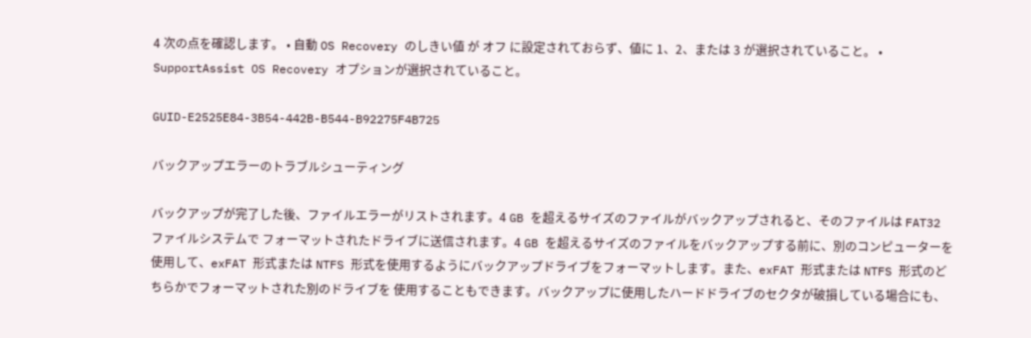4 次の点を確認します。 • 自動 OS Recovery のしきい値 が オフ に設定されておらず、値に 1、2、または 3 が選択されていること。 • SupportAssist OS Recovery オプションが選択されていること。

GUID-E2525E84-3B54-442B-B544-B92275F4B725

バックアップエラーのトラブルシューティング

バックアップが完了した後、ファイルエラーがリストされます。4 GB を超えるサイズのファイルがバックアップされると、そのファイルは FAT32 ファイルシステムで フォーマットされたドライブに送信されます。4 GB を超えるサイズのファイルをバックアップする前に、別のコンピューターを使用して、exFAT 形式または NTFS 形式を使用するようにバックアップドライブをフォーマットします。また、exFAT 形式または NTFS 形式のどちらかでフォーマットされた別のドライブを 使用することもできます。バックアップに使用したハードドライブのセクタが破損している場合にも、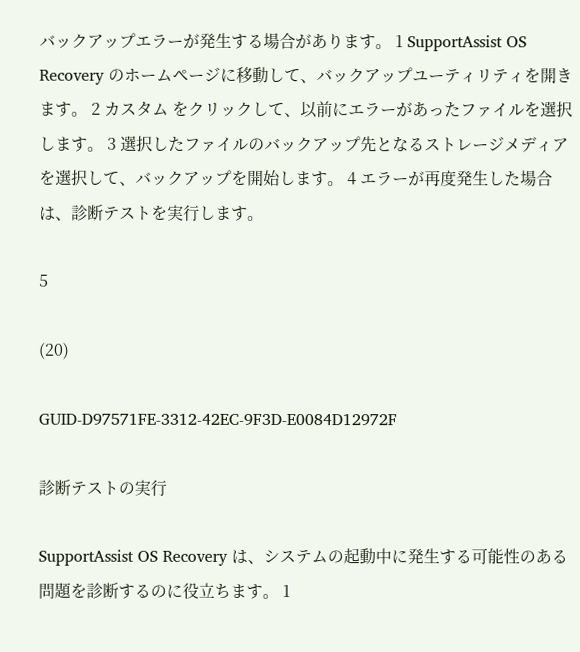バックアップエラーが発生する場合があります。 1 SupportAssist OS Recovery のホームページに移動して、バックアップユーティリティを開きます。 2 カスタム をクリックして、以前にエラーがあったファイルを選択します。 3 選択したファイルのバックアップ先となるストレージメディアを選択して、バックアップを開始します。 4 エラーが再度発生した場合は、診断テストを実行します。

5

(20)

GUID-D97571FE-3312-42EC-9F3D-E0084D12972F

診断テストの実行

SupportAssist OS Recovery は、システムの起動中に発生する可能性のある問題を診断するのに役立ちます。 1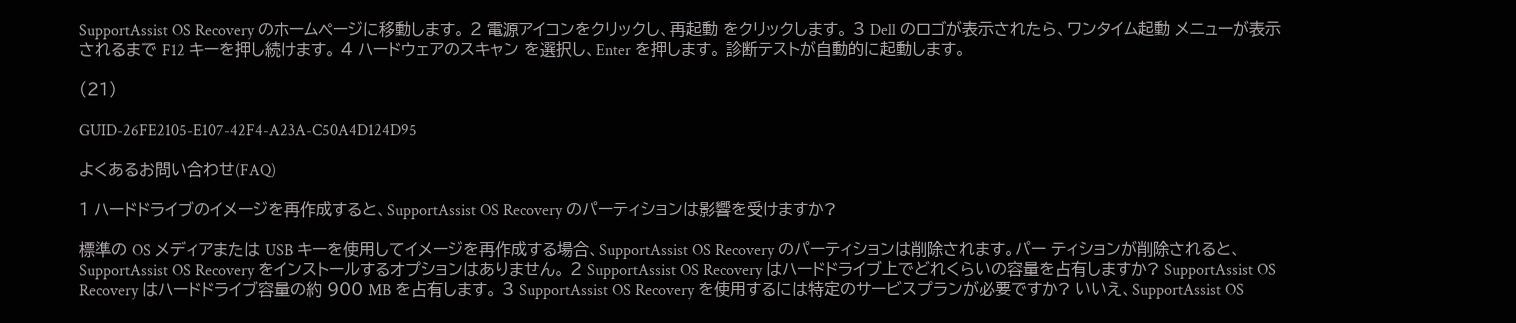SupportAssist OS Recovery のホームページに移動します。 2 電源アイコンをクリックし、再起動 をクリックします。 3 Dell のロゴが表示されたら、ワンタイム起動 メニューが表示されるまで F12 キーを押し続けます。 4 ハードウェアのスキャン を選択し、Enter を押します。 診断テストが自動的に起動します。

(21)

GUID-26FE2105-E107-42F4-A23A-C50A4D124D95

よくあるお問い合わせ(FAQ)

1 ハードドライブのイメージを再作成すると、SupportAssist OS Recovery のパーティションは影響を受けますか?

標準の OS メディアまたは USB キーを使用してイメージを再作成する場合、SupportAssist OS Recovery のパーティションは削除されます。パー ティションが削除されると、SupportAssist OS Recovery をインストールするオプションはありません。 2 SupportAssist OS Recovery はハードドライブ上でどれくらいの容量を占有しますか? SupportAssist OS Recovery はハードドライブ容量の約 900 MB を占有します。 3 SupportAssist OS Recovery を使用するには特定のサービスプランが必要ですか? いいえ、SupportAssist OS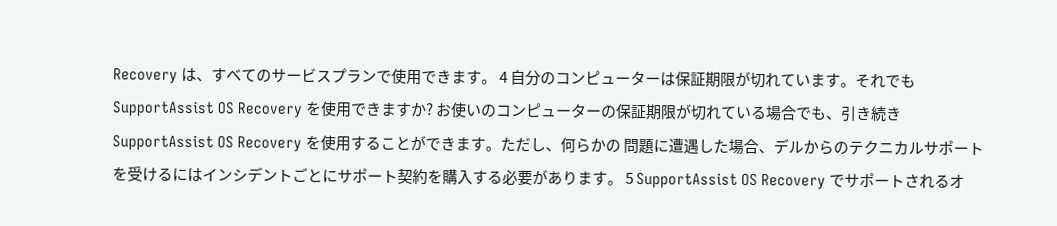Recovery は、すべてのサービスプランで使用できます。 4 自分のコンピューターは保証期限が切れています。それでも SupportAssist OS Recovery を使用できますか? お使いのコンピューターの保証期限が切れている場合でも、引き続き SupportAssist OS Recovery を使用することができます。ただし、何らかの 問題に遭遇した場合、デルからのテクニカルサポートを受けるにはインシデントごとにサポート契約を購入する必要があります。 5 SupportAssist OS Recovery でサポートされるオ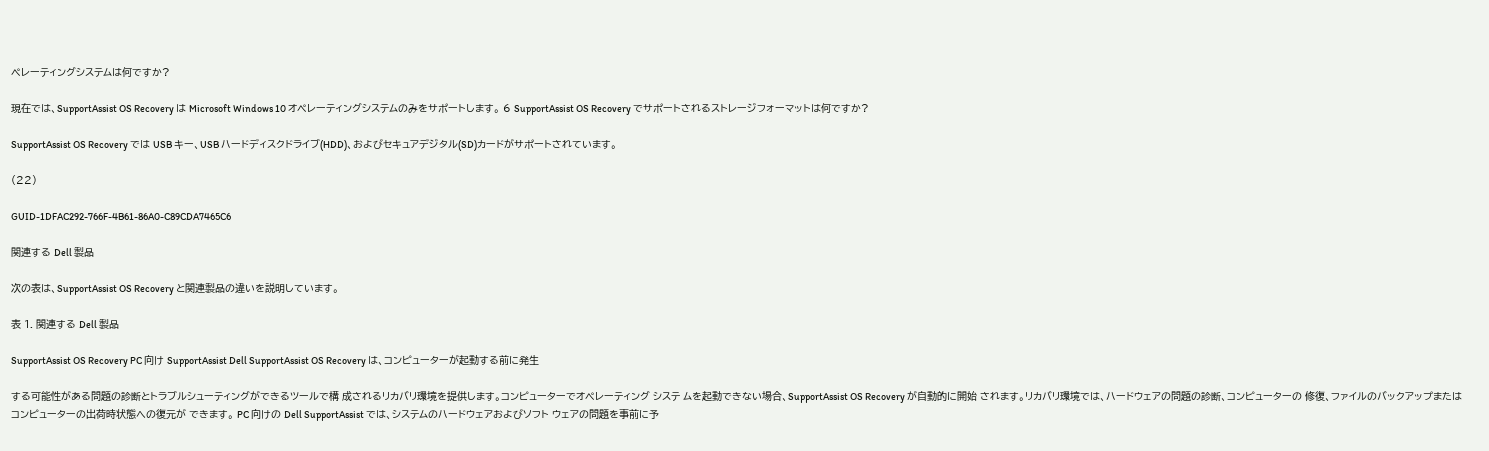ペレーティングシステムは何ですか?

現在では、SupportAssist OS Recovery は Microsoft Windows 10 オペレーティングシステムのみをサポートします。 6 SupportAssist OS Recovery でサポートされるストレージフォーマットは何ですか?

SupportAssist OS Recovery では USB キー、USB ハードディスクドライブ(HDD)、およびセキュアデジタル(SD)カードがサポートされています。

(22)

GUID-1DFAC292-766F-4B61-86A0-C89CDA7465C6

関連する Dell 製品

次の表は、SupportAssist OS Recovery と関連製品の違いを説明しています。

表 1. 関連する Dell 製品

SupportAssist OS Recovery PC 向け SupportAssist Dell SupportAssist OS Recovery は、コンピューターが起動する前に発生

する可能性がある問題の診断とトラブルシューティングができるツールで構 成されるリカバリ環境を提供します。コンピューターでオペレーティング システ ムを起動できない場合、SupportAssist OS Recovery が自動的に開始 されます。リカバリ環境では、ハードウェアの問題の診断、コンピューターの 修復、ファイルのバックアップまたはコンピューターの出荷時状態への復元が できます。 PC 向けの Dell SupportAssist では、システムのハードウェアおよびソフト ウェアの問題を事前に予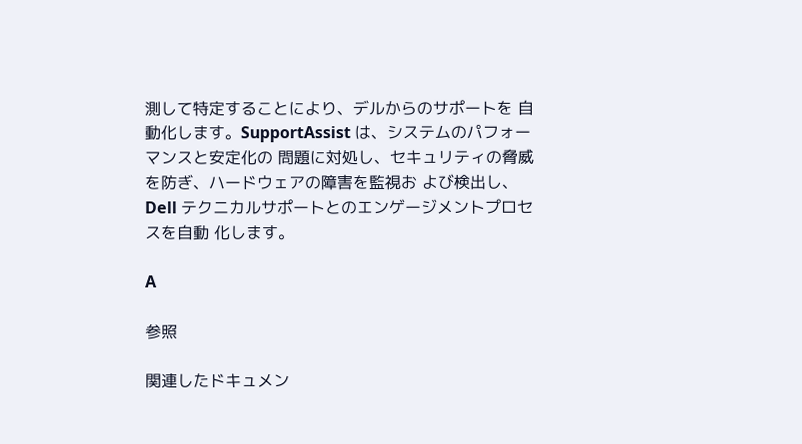測して特定することにより、デルからのサポートを 自動化します。SupportAssist は、システムのパフォーマンスと安定化の 問題に対処し、セキュリティの脅威を防ぎ、ハードウェアの障害を監視お よび検出し、Dell テクニカルサポートとのエンゲージメントプロセスを自動 化します。

A

参照

関連したドキュメン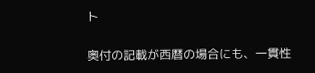ト

奥付の記載が西暦の場合にも、一貫性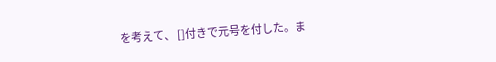を考えて、 []付きで元号を付した。ま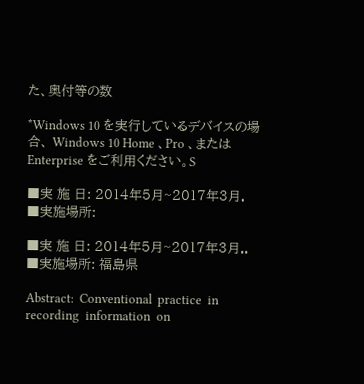た、奥付等の数

*Windows 10 を実行しているデバイスの場合、 Windows 10 Home 、Pro 、または Enterprise をご利用ください。S

■実 施 日: 2014年5月~2017年3月. ■実施場所:

■実 施 日: 2014年5月~2017年3月.. ■実施場所: 福島県

Abstract:  Conventional  practice  in  recording  information  on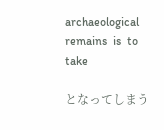archaeological  remains  is  to  take

となってしまう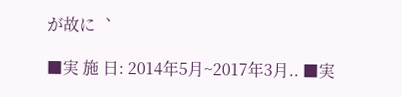が故に︑

■実 施 日: 2014年5月~2017年3月.. ■実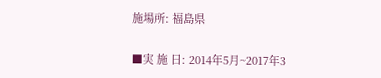施場所: 福島県

■実 施 日: 2014年5月~2017年3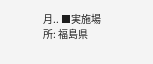月.. ■実施場所: 福島県